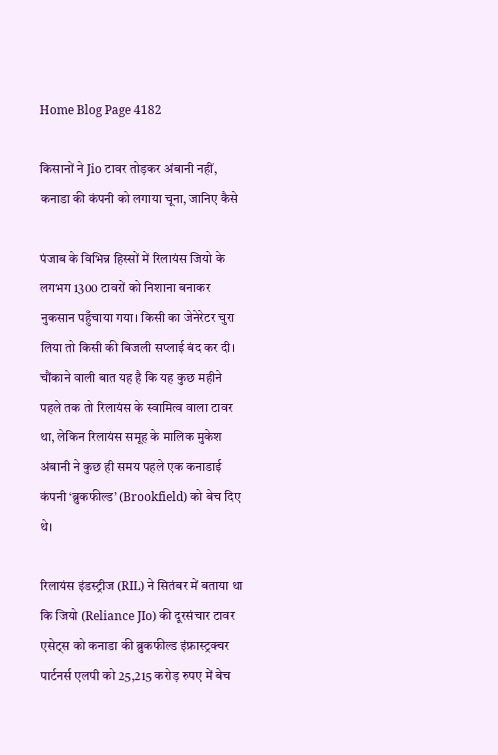Home Blog Page 4182

किसानों ने Jio टावर तोड़कर अंबानी नहीं, कनाडा की कंपनी को लगाया चूना, जानिए कैसे

पंजाब के विभिन्न हिस्सों में रिलायंस जियो के लगभग 1300 टावरों को निशाना बनाकर नुकसान पहुँचाया गया। किसी का जेनेरेटर चुरा लिया तो किसी की बिजली सप्लाई बंद कर दी। चौंकाने वाली बात यह है कि यह कुछ महीने पहले तक तो रिलायंस के स्वामित्व वाला टावर था, लेकिन रिलायंस समूह के मालिक मुकेश अंबानी ने कुछ ही समय पहले एक कनाडाई कंपनी ‘ब्रुकफील्ड’ (Brookfield) को बेच दिए थे।

रिलायंस इंडस्ट्रीज (RIL) ने सितंबर में बताया था कि जियो (Reliance JIo) की दूरसंचार टावर एसेट्स को कनाडा की ब्रुकफील्ड इंफ्रास्ट्रक्चर पार्टनर्स एलपी को 25,215 करोड़ रुपए में बेच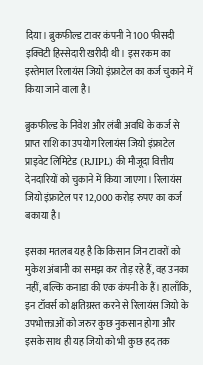दिया। ब्रुकफील्ड टावर कंपनी ने 100 फीसदी इक्विटी हिस्सेदारी खरीदी थी। इस रकम का इस्तेमाल रिलायंस जियो इंफ्राटेल का कर्ज चुकाने में किया जाने वाला है।

ब्रुकफील्ड के निवेश और लंबी अवधि के कर्ज से प्राप्त राशि का उपयोग रिलायंस जियो इंफ्राटेल प्राइवेट लिमिटेड (RJIPL) की मौजूदा वित्तीय देनदारियों को चुकाने में किया जाएगा। रिलायंस जियो इंफ्राटेल पर 12,000 करोड़ रुपए का कर्ज बकाया है।

इसका मतलब यह है कि किसान जिन टावरों को मुकेश अंबानी का समझ कर तोड़ रहे हैं, वह उनका नहीं, बल्कि कनाडा की एक कंपनी के हैं। हालाँकि, इन टॉवर्स को क्षतिग्रस्त करने से रिलायंस जियो के उपभोक्ताओं को जरुर कुछ नुकसान होगा और इसके साथ ही यह जियो को भी कुछ हद तक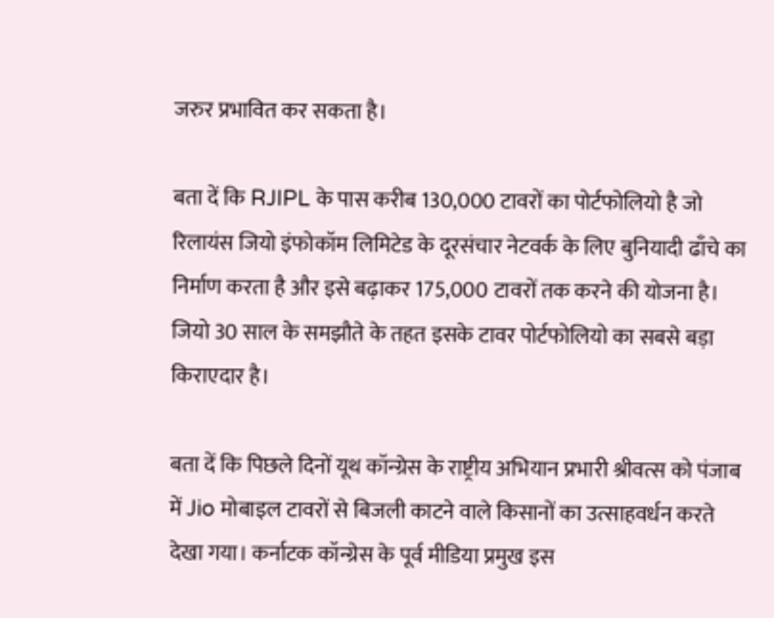जरुर प्रभावित कर सकता है।

बता दें कि RJIPL के पास करीब 130,000 टावरों का पोर्टफोलियो है जो रिलायंस जियो इंफोकॉम लिमिटेड के दूरसंचार नेटवर्क के लिए बुनियादी ढाँचे का निर्माण करता है और इसे बढ़ाकर 175,000 टावरों तक करने की योजना है। जियो 30 साल के समझौते के तहत इसके टावर पोर्टफोलियो का सबसे बड़ा किराएदार है।

बता दें कि पिछले दिनों यूथ कॉन्ग्रेस के राष्ट्रीय अभियान प्रभारी श्रीवत्स को पंजाब में Jio मोबाइल टावरों से बिजली काटने वाले किसानों का उत्साहवर्धन करते देखा गया। कर्नाटक कॉन्ग्रेस के पूर्व मीडिया प्रमुख इस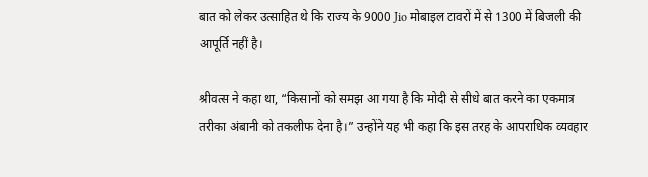बात को लेकर उत्साहित थे कि राज्य के 9000 Jio मोबाइल टावरों में से 1300 में बिजली की आपूर्ति नहीं है।

श्रीवत्स ने कहा था, “किसानों को समझ आ गया है कि मोदी से सीधे बात करने का एकमात्र तरीका अंबानी को तकलीफ देना है।” उन्होंने यह भी कहा कि इस तरह के आपराधिक व्यवहार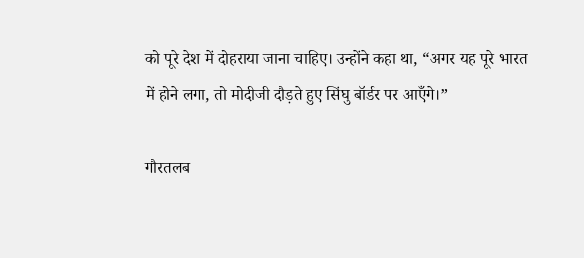को पूरे देश में दोहराया जाना चाहिए। उन्होंने कहा था, “अगर यह पूरे भारत में होने लगा, तो मोदीजी दौड़ते हुए सिंघु बॉर्डर पर आएँगे।”

गौरतलब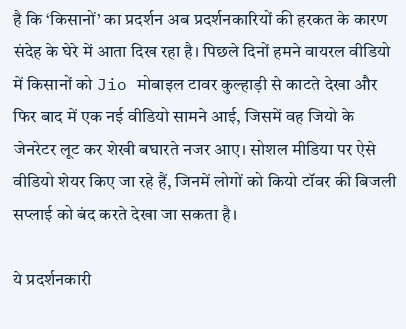है कि ‘किसानों’ का प्रदर्शन अब प्रदर्शनकारियों की हरकत के कारण संदेह के घेरे में आता दिख रहा है। पिछले दिनों हमने वायरल वीडियो में किसानों को Jio मोबाइल टावर कुल्हाड़ी से काटते देखा और फिर बाद में एक नई वीडियो सामने आई, जिसमें वह जियो के जेनरेटर लूट कर शेखी बघारते नजर आए। सोशल मीडिया पर ऐसे वीडियो शेयर किए जा रहे हैं, जिनमें लोगों को कियो टॉवर की बिजली सप्लाई को बंद करते देखा जा सकता है।

ये प्रदर्शनकारी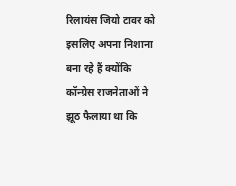रिलायंस जियो टावर को इसलिए अपना निशाना बना रहे हैं क्योंकि कॉन्ग्रेस राजनेताओं ने झूठ फैलाया था कि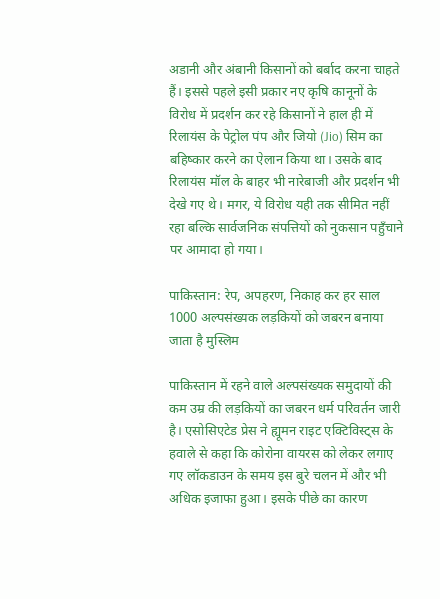अडानी और अंबानी किसानों को बर्बाद करना चाहते हैं। इससे पहले इसी प्रकार नए कृषि कानूनों के विरोध में प्रदर्शन कर रहे किसानों ने हाल ही में रिलायंस के पेट्रोल पंप और जियो (Jio) सिम का बहिष्कार करने का ऐलान किया था। उसके बाद रिलायंस मॉल के बाहर भी नारेबाजी और प्रदर्शन भी देखे गए थे। मगर, ये विरोध यही तक सीमित नहीं रहा बल्कि सार्वजनिक संपत्तियों को नुकसान पहुँचाने पर आमादा हो गया।

पाकिस्तान: रेप, अपहरण, निकाह कर हर साल 1000 अल्पसंख्यक लड़कियों को जबरन बनाया जाता है मुस्लिम

पाकिस्तान में रहने वाले अल्पसंख्यक समुदायों की कम उम्र की लड़कियों का जबरन धर्म परिवर्तन जारी है। एसोसिएटेड प्रेस ने ह्यूमन राइट एक्टिविस्ट्स के हवाले से कहा कि कोरोना वायरस को लेकर लगाए गए लॉकडाउन के समय इस बुरे चलन में और भी अधिक इजाफा हुआ। इसके पीछे का कारण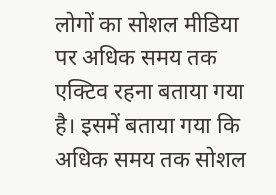लोगों का सोशल मीडिया पर अधिक समय तक एक्टिव रहना बताया गया है। इसमें बताया गया कि अधिक समय तक सोशल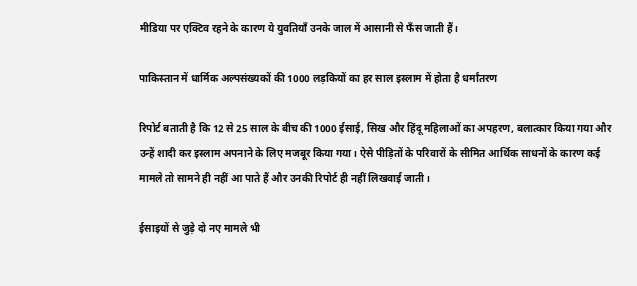मीडिया पर एक्टिव रहने के कारण ये युवतियाँ उनके जाल में आसानी से फँस जाती हैं।

पाकिस्तान में धार्मिक अल्पसंख्यकों की 1000 लड़कियों का हर साल इस्लाम में होता है धर्मांतरण

रिपोर्ट बताती है कि 12 से 25 साल के बीच की 1000 ईसाई, सिख और हिंदू महिलाओं का अपहरण, बलात्कार किया गया और उन्हें शादी कर इस्लाम अपनाने के लिए मजबूर किया गया। ऐसे पीड़ितों के परिवारों के सीमित आर्थिक साधनों के कारण कई मामले तो सामने ही नहीं आ पाते हैं और उनकी रिपोर्ट ही नहीं लिखवाई जाती।

ईसाइयों से जुड़े दो नए मामले भी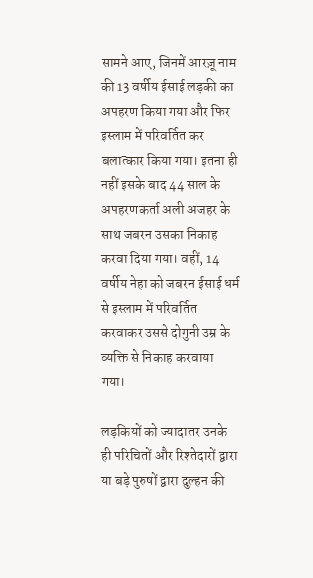सामने आए, जिनमें आरज़ू नाम की 13 वर्षीय ईसाई लड़की का अपहरण किया गया और फिर इस्लाम में परिवर्तित कर बलात्कार किया गया। इतना ही नहीं इसके बाद 44 साल के अपहरणकर्ता अली अजहर के साथ जबरन उसका निकाह करवा दिया गया। वहीं, 14 वर्षीय नेहा को जबरन ईसाई धर्म से इस्लाम में परिवर्तित करवाकर उससे दोगुनी उम्र के व्यक्ति से निकाह करवाया गया।

लड़कियों को ज्यादातर उनके ही परिचितों और रिश्तेदारों द्वारा या बड़े पुरुषों द्वारा दुल्हन की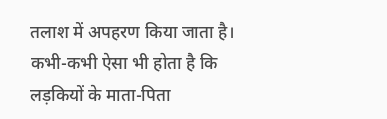तलाश में अपहरण किया जाता है। कभी-कभी ऐसा भी होता है कि लड़कियों के माता-पिता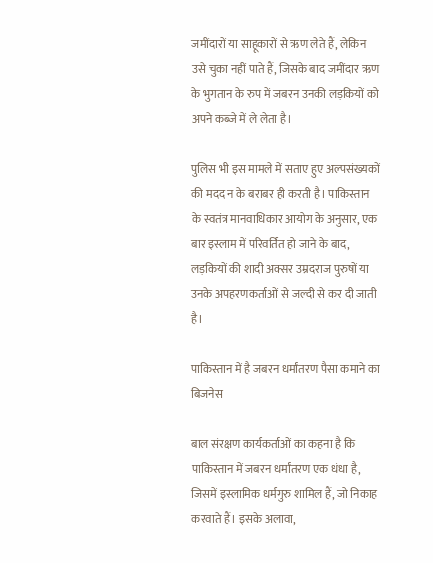जमींदारों या साहूकारों से ऋण लेते हैं, लेकिन उसे चुका नहीं पाते हैं, जिसके बाद जमींदार ऋण के भुगतान के रुप में जबरन उनकी लड़कियों को अपने कब्जे में ले लेता है।

पुलिस भी इस मामले में सताए हुए अल्पसंख्यकों की मदद न के बराबर ही करती है। पाकिस्तान के स्वतंत्र मानवाधिकार आयोग के अनुसार, एक बार इस्लाम में परिवर्तित हो जाने के बाद, लड़कियों की शादी अक्सर उम्रदराज पुरुषों या उनके अपहरणकर्ताओं से जल्दी से कर दी जाती है।

पाकिस्तान में है जबरन धर्मांतरण पैसा कमाने का बिजनेस

बाल संरक्षण कार्यकर्ताओं का कहना है कि पाकिस्तान में जबरन धर्मांतरण एक धंधा है, जिसमें इस्लामिक धर्मगुरु शामिल हैं, जो निकाह करवाते हैं। इसके अलावा,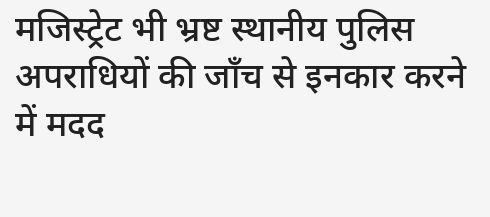मजिस्ट्रेट भी भ्रष्ट स्थानीय पुलिस अपराधियों की जाँच से इनकार करने में मदद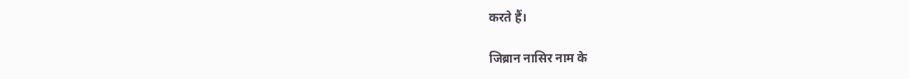करते हैं।

जिब्रान नासिर नाम के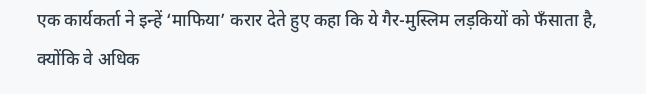एक कार्यकर्ता ने इन्हें ‘माफिया’ करार देते हुए कहा कि ये गैर-मुस्लिम लड़कियों को फँसाता है, क्योंकि वे अधिक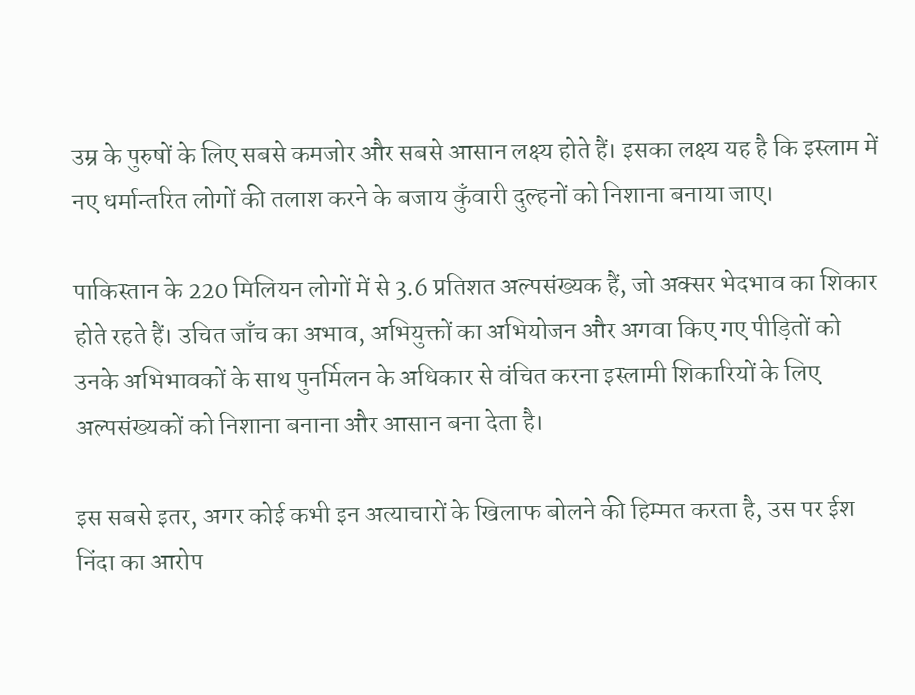उम्र के पुरुषों के लिए सबसे कमजोर और सबसे आसान लक्ष्य होते हैं। इसका लक्ष्य यह है कि इस्लाम में नए धर्मान्तरित लोगों की तलाश करने के बजाय कुँवारी दुल्हनों को निशाना बनाया जाए।

पाकिस्तान के 220 मिलियन लोगों में से 3.6 प्रतिशत अल्पसंख्यक हैं, जो अक्सर भेदभाव का शिकार होते रहते हैं। उचित जाँच का अभाव, अभियुक्तों का अभियोजन और अगवा किए गए पीड़ितों को उनके अभिभावकों के साथ पुनर्मिलन के अधिकार से वंचित करना इस्लामी शिकारियों के लिए अल्पसंख्यकों को निशाना बनाना और आसान बना देता है।

इस सबसे इतर, अगर कोई कभी इन अत्याचारों के खिलाफ बोलने की हिम्मत करता है, उस पर ईश निंदा का आरोप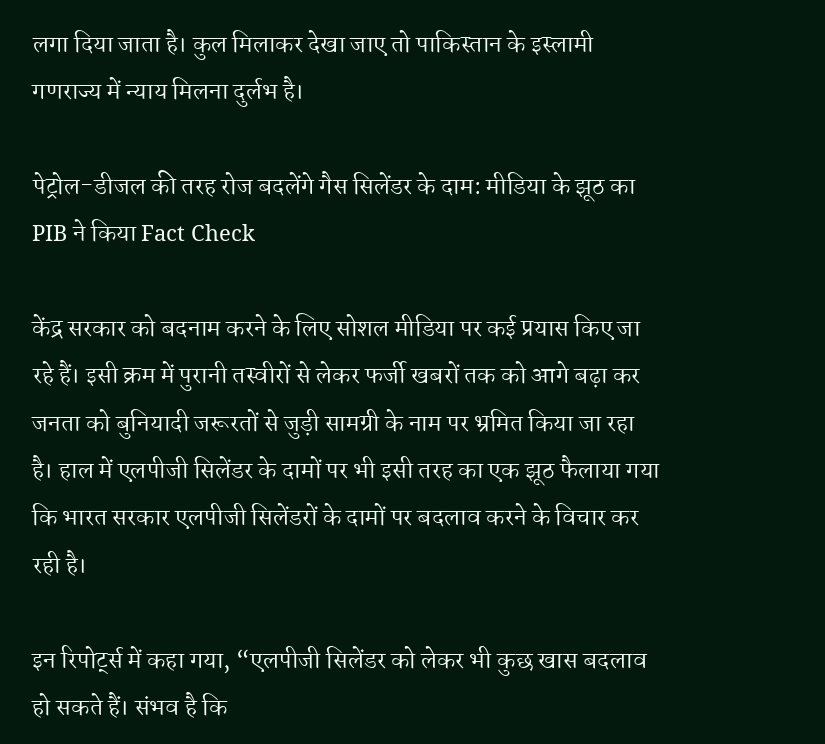लगा दिया जाता है। कुल मिलाकर देखा जाए तो पाकिस्तान के इस्लामी गणराज्य में न्याय मिलना दुर्लभ है।

पेट्रोल-डीजल की तरह रोज बदलेंगे गैस सिलेंडर के दाम: मीडिया के झूठ का PIB ने किया Fact Check

केंद्र सरकार को बदनाम करने के लिए सोशल मीडिया पर कई प्रयास किए जा रहे हैं। इसी क्रम में पुरानी तस्वीरों से लेकर फर्जी खबरों तक को आगे बढ़ा कर जनता को बुनियादी जरूरतों से जुड़ी सामग्री के नाम पर भ्रमित किया जा रहा है। हाल में एलपीजी सिलेंडर के दामों पर भी इसी तरह का एक झूठ फैलाया गया कि भारत सरकार एलपीजी सिलेंडरों के दामों पर बदलाव करने के विचार कर रही है।

इन रिपोर्ट्स में कहा गया, “एलपीजी सिलेंडर को लेकर भी कुछ खास बदलाव हो सकते हैं। संभव है कि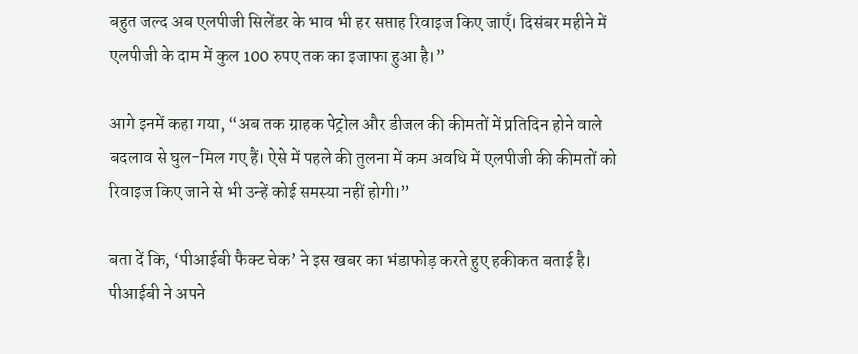बहुत जल्द अब एलपीजी सिलेंडर के भाव भी हर सप्ताह रिवाइज किए जाएँ। दिसंबर महीने में एलपीजी के दाम में कुल 100 रुपए तक का इजाफा हुआ है।”

आगे इनमें कहा गया, “अब तक ग्राहक पेट्रोल और डीजल की कीमतों में प्रतिदिन होने वाले बदलाव से घुल-मिल गए हैं। ऐसे में पहले की तुलना में कम अवधि में एलपीजी की कीमतों को रिवाइज किए जाने से भी उन्हें कोई समस्या नहीं होगी।”

बता दें कि, ‘पीआईबी फैक्ट चेक’ ने इस खबर का भंडाफोड़ करते हुए हकीकत बताई है। पीआईबी ने अपने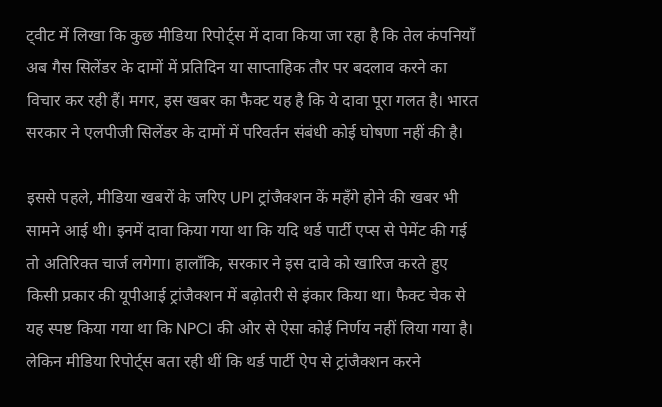ट्वीट में लिखा कि कुछ मीडिया रिपोर्ट्स में दावा किया जा रहा है कि तेल कंपनियाँ अब गैस सिलेंडर के दामों में प्रतिदिन या साप्ताहिक तौर पर बदलाव करने का विचार कर रही हैं। मगर, इस खबर का फैक्ट यह है कि ये दावा पूरा गलत है। भारत सरकार ने एलपीजी सिलेंडर के दामों में परिवर्तन संबंधी कोई घोषणा नहीं की है।

इससे पहले, मीडिया खबरों के जरिए UPI ट्रांजैक्शन कें महँगे होने की खबर भी सामने आई थी। इनमें दावा किया गया था कि यदि थर्ड पार्टी एप्स से पेमेंट की गई तो अतिरिक्त चार्ज लगेगा। हालाँकि, सरकार ने इस दावे को खारिज करते हुए किसी प्रकार की यूपीआई ट्रांजैक्शन में बढ़ोतरी से इंकार किया था। फैक्ट चेक से यह स्पष्ट किया गया था कि NPCI की ओर से ऐसा कोई निर्णय नहीं लिया गया है। लेकिन मीडिया रिपोर्ट्स बता रही थीं कि थर्ड पार्टी ऐप से ट्रांजैक्शन करने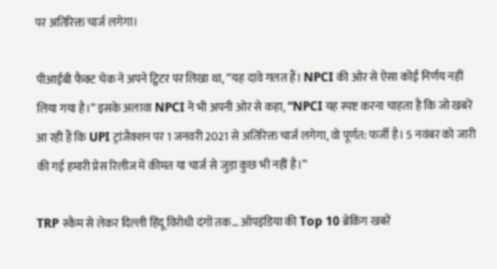पर अतिरिक्त चार्ज लगेगा।

पीआईबी फैक्ट चेक ने अपने ट्विटर पर लिखा था, “यह दावे गलत हैं। NPCI की ओर से ऐसा कोई निर्णय नहीं लिया गया है।” इसके अलावा NPCI ने भी अपनी ओर से कहा, “NPCI यह स्पष्ट करना चाहता है कि जो खबरें आ रही हैं कि UPI ट्रांजैक्शन पर 1 जनवरी 2021 से अतिरिक्त चार्ज लगेगा, वो पूर्णत: फर्जी है। 5 नवंबर को जारी की गई हमारी प्रेस रिलीज में कीमत या चार्ज से जुड़ा कुछ भी नहीं है।”

TRP स्कैम से लेकर दिल्ली हिंदू विरोधी दंगों तक… ऑपइंडिया की Top 10 ब्रेकिंग खबरें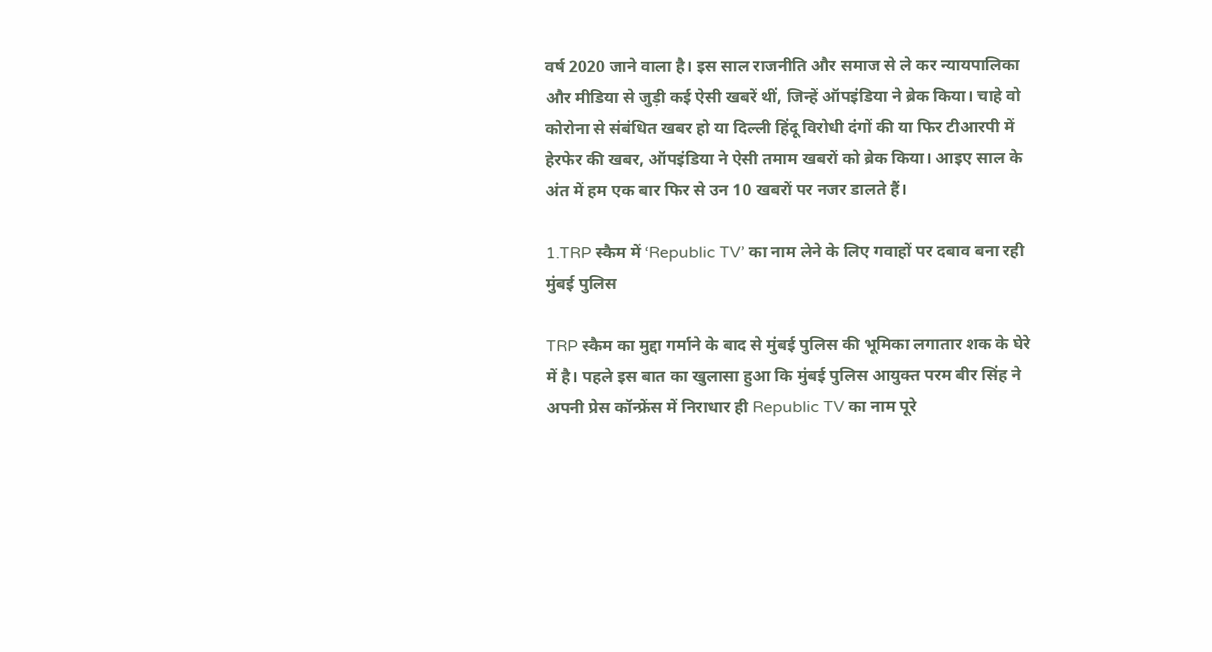वर्ष 2020 जाने वाला है। इस साल राजनीति और समाज से ले कर न्यायपालिका और मीडिया से जुड़ी कई ऐसी खबरें थीं, जिन्हें ऑपइंडिया ने ब्रेक किया। चाहे वो कोरोना से संबंधित खबर हो या दिल्ली हिंदू विरोधी दंगों की या फिर टीआरपी में हेरफेर की खबर, ऑपइंडिया ने ऐसी तमाम खबरों को ब्रेक किया। आइए साल के अंत में हम एक बार फिर से उन 10 खबरों पर नजर डालते हैं।

1.TRP स्कैम में ‘Republic TV’ का नाम लेने के लिए गवाहों पर दबाव बना रही मुंबई पुलिस

TRP स्कैम का मुद्दा गर्माने के बाद से मुंबई पुलिस की भूमिका लगातार शक के घेरे में है। पहले इस बात का खुलासा हुआ कि मुंबई पुलिस आयुक्त परम बीर सिंह ने अपनी प्रेस कॉन्फ्रेंस में निराधार ही Republic TV का नाम पूरे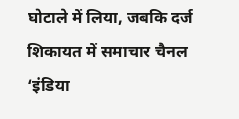घोटाले में लिया, जबकि दर्ज शिकायत में समाचार चैनल ‘इंडिया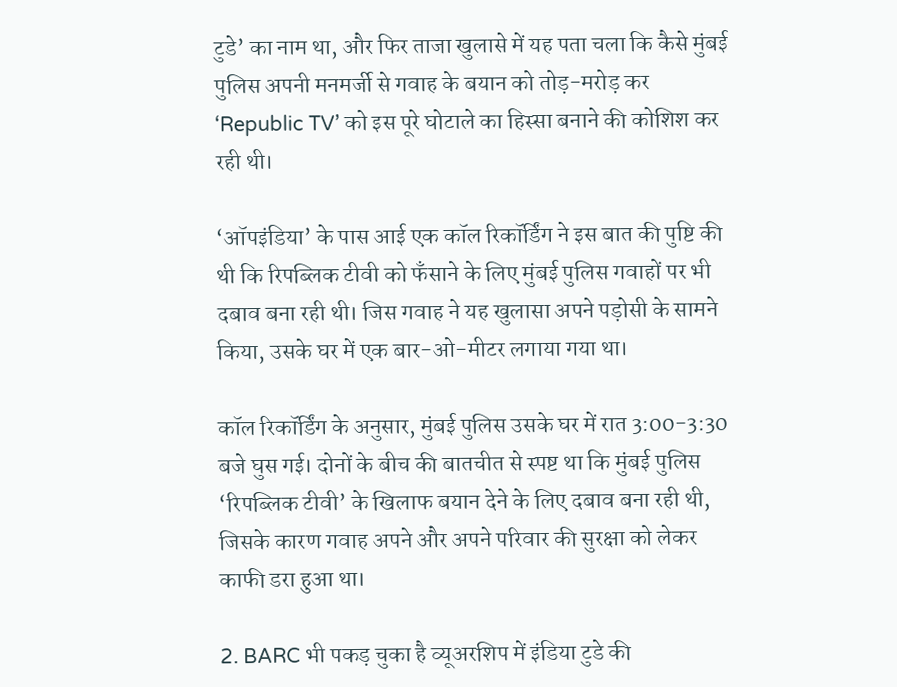टुडे’ का नाम था, और फिर ताजा खुलासे में यह पता चला कि कैसे मुंबई पुलिस अपनी मनमर्जी से गवाह के बयान को तोड़-मरोड़ कर ‘Republic TV’ को इस पूरे घोटाले का हिस्सा बनाने की कोशिश कर रही थी।

‘ऑपइंडिया’ के पास आई एक कॉल रिकॉर्डिंग ने इस बात की पुष्टि की थी कि रिपब्लिक टीवी को फँसाने के लिए मुंबई पुलिस गवाहों पर भी दबाव बना रही थी। जिस गवाह ने यह खुलासा अपने पड़ोसी के सामने किया, उसके घर में एक बार-ओ-मीटर लगाया गया था।

कॉल रिकॉर्डिंग के अनुसार, मुंबई पुलिस उसके घर में रात 3:00-3:30 बजे घुस गई। दोनों के बीच की बातचीत से स्पष्ट था कि मुंबई पुलिस ‘रिपब्लिक टीवी’ के खिलाफ बयान देने के लिए दबाव बना रही थी, जिसके कारण गवाह अपने और अपने परिवार की सुरक्षा को लेकर काफी डरा हुआ था।

2. BARC भी पकड़ चुका है व्यूअरशिप में इंडिया टुडे की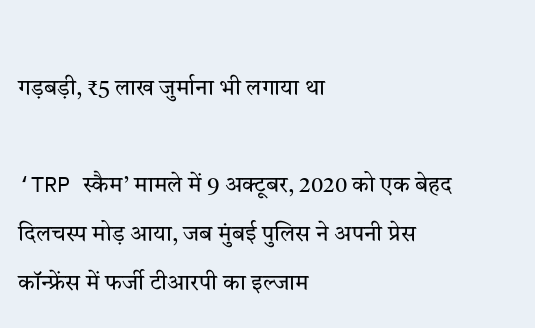गड़बड़ी, ₹5 लाख जुर्माना भी लगाया था

‘TRP स्कैम’ मामले में 9 अक्टूबर, 2020 को एक बेहद दिलचस्प मोड़ आया, जब मुंबई पुलिस ने अपनी प्रेस कॉन्फ्रेंस में फर्जी टीआरपी का इल्जाम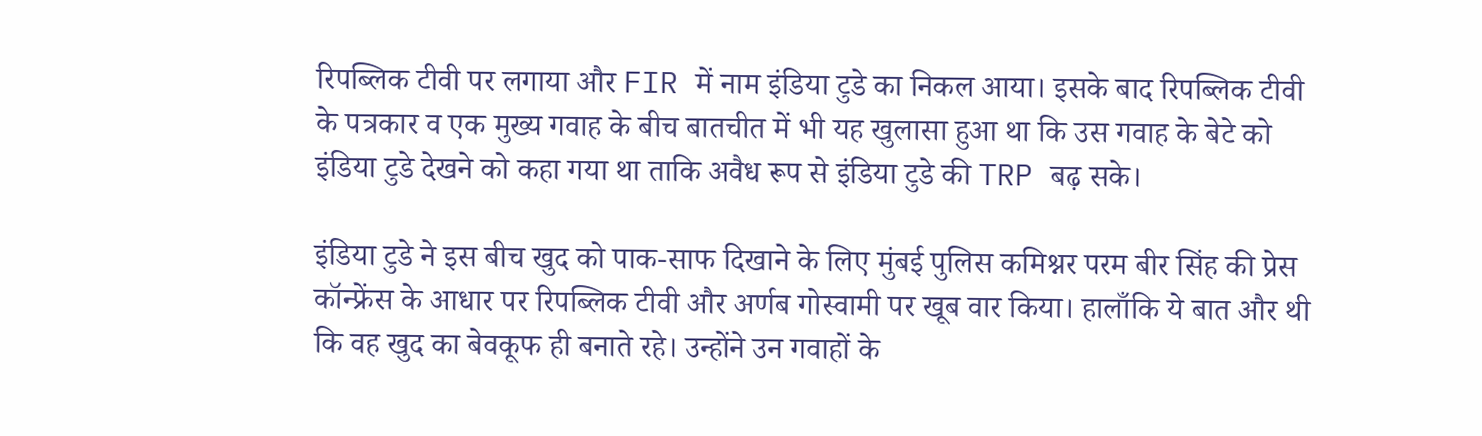रिपब्लिक टीवी पर लगाया और FIR में नाम इंडिया टुडे का निकल आया। इसके बाद रिपब्लिक टीवी के पत्रकार व एक मुख्य गवाह के बीच बातचीत में भी यह खुलासा हुआ था कि उस गवाह के बेटे को इंडिया टुडे देखने को कहा गया था ताकि अवैध रूप से इंडिया टुडे की TRP बढ़ सके।

इंडिया टुडे ने इस बीच खुद को पाक-साफ दिखाने के लिए मुंबई पुलिस कमिश्नर परम बीर सिंह की प्रेस कॉन्फ्रेंस के आधार पर रिपब्लिक टीवी और अर्णब गोस्वामी पर खूब वार किया। हालाँकि ये बात और थी कि वह खुद का बेवकूफ ही बनाते रहे। उन्होंने उन गवाहों के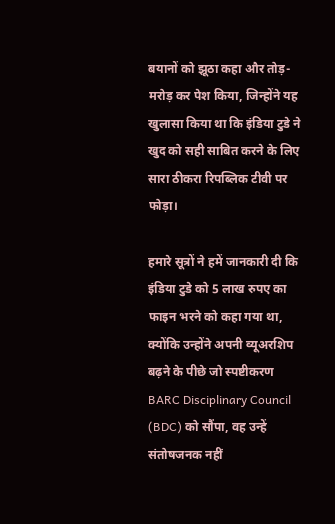बयानों को झूठा कहा और तोड़-मरोड़ कर पेश किया, जिन्होंने यह खुलासा किया था कि इंडिया टुडे ने खुद को सही साबित करने के लिए सारा ठीकरा रिपब्लिक टीवी पर फोड़ा।

हमारे सूत्रों ने हमें जानकारी दी कि इंडिया टुडे को 5 लाख रुपए का फाइन भरने को कहा गया था, क्योंकि उन्होंने अपनी व्यूअरशिप बढ़ने के पीछे जो स्पष्टीकरण BARC Disciplinary Council (BDC) को सौंपा, वह उन्हें संतोषजनक नहीं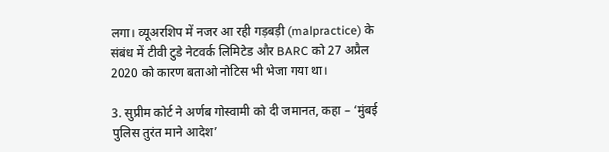लगा। व्यूअरशिप में नजर आ रही गड़बड़ी (malpractice) के संबंध में टीवी टुडे नेटवर्क लिमिटेड और BARC को 27 अप्रैल 2020 को कारण बताओ नोटिस भी भेजा गया था।

3. सुप्रीम कोर्ट ने अर्णब गोस्वामी को दी जमानत, कहा – ‘मुंबई पुलिस तुरंत माने आदेश’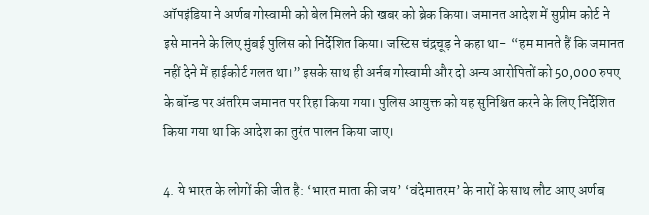ऑपइंडिया ने अर्णब गोस्वामी को बेल मिलने की खबर को ब्रेक किया। जमानत आदेश में सुप्रीम कोर्ट ने इसे मानने के लिए मुंबई पुलिस को निर्देशित किया। जस्टिस चंद्रचूड़ ने कहा था-  “हम मानते हैं कि जमानत नहीं देने में हाईकोर्ट गलत था।” इसके साथ ही अर्नब गोस्वामी और दो अन्य आरोपितों को 50,000 रुपए के बॉन्ड पर अंतरिम जमानत पर रिहा किया गया। पुलिस आयुक्त को यह सुनिश्चित करने के लिए निर्देशित किया गया था कि आदेश का तुरंत पालन किया जाए।

4. ये भारत के लोगों की जीत है: ‘भारत माता की जय’ ‘वंदेमातरम’ के नारों के साथ लौट आए अर्णब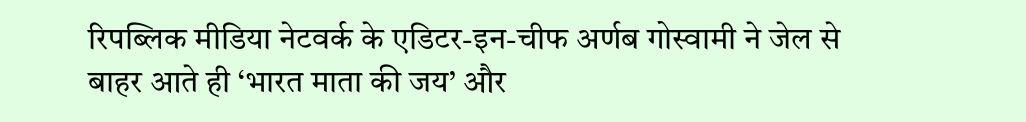रिपब्लिक मीडिया नेटवर्क के एडिटर-इन-चीफ अर्णब गोस्वामी ने जेल से बाहर आते ही ‘भारत माता की जय’ और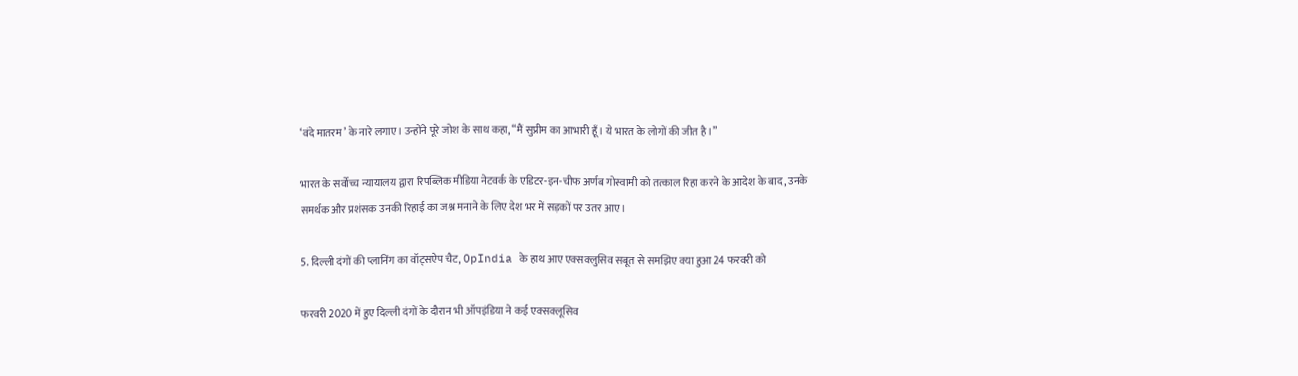‘वंदे मातरम’ के नारे लगाए। उन्होंने पूरे जोश के साथ कहा, “मैं सुप्रीम का आभारी हूँ। ये भारत के लोगों की जीत है।”

भारत के सर्वोच्च न्यायालय द्वारा रिपब्लिक मीडिया नेटवर्क के एडिटर-इन-चीफ अर्णब गोस्वामी को तत्काल रिहा करने के आदेश के बाद, उनके समर्थक और प्रशंसक उनकी रिहाई का जश्न मनाने के लिए देश भर में सड़कों पर उतर आए।

5. दिल्ली दंगों की प्लानिंग का वॉट्सऐप चैट, OpIndia के हाथ आए एक्सक्लुसिव सबूत से समझिए क्या हुआ 24 फरवरी को

फरवरी 2020 में हुए दिल्ली दंगों के दौरान भी ऑपइंडिया ने कई एक्सक्लूसिव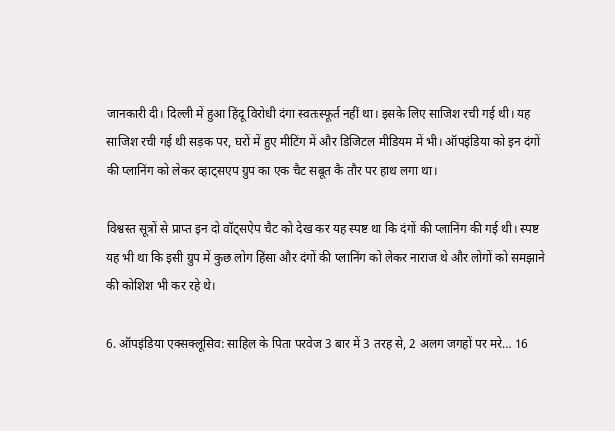जानकारी दी। दिल्ली में हुआ हिंदू विरोधी दंगा स्वतःस्फूर्त नहीं था। इसके लिए साजिश रची गई थी। यह साजिश रची गई थी सड़क पर, घरों में हुए मीटिंग में और डिजिटल मीडियम में भी। ऑपइंडिया को इन दंगों की प्लानिंग को लेकर व्हाट्सएप ग्रुप का एक चैट सबूत कै तौर पर हाथ लगा था।

विश्वस्त सूत्रों से प्राप्त इन दो वॉट्सऐप चैट को देख कर यह स्पष्ट था कि दंगों की प्लानिंग की गई थी। स्पष्ट यह भी था कि इसी ग्रुप में कुछ लोग हिंसा और दंगों की प्लानिंग को लेकर नाराज थे और लोगों को समझाने की कोशिश भी कर रहे थे।

6. ऑपइंडिया एक्सक्लूसिव: साहिल के पिता परवेज 3 बार में 3 तरह से, 2 अलग जगहों पर मरे… 16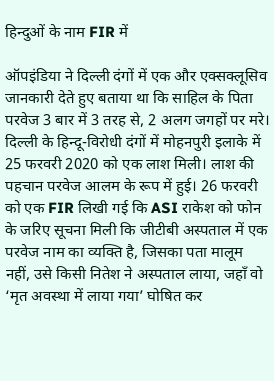हिन्दुओं के नाम FIR में

ऑपइंडिया ने दिल्ली दंगों में एक और एक्सक्लूसिव जानकारी देते हुए बताया था कि साहिल के पिता परवेज 3 बार में 3 तरह से, 2 अलग जगहों पर मरे। दिल्ली के हिन्दू-विरोधी दंगों में मोहनपुरी इलाके में 25 फरवरी 2020 को एक लाश मिली। लाश की पहचान परवेज आलम के रूप में हुई। 26 फरवरी को एक FIR लिखी गई कि ASI राकेश को फोन के जरिए सूचना मिली कि जीटीबी अस्पताल में एक परवेज नाम का व्यक्ति है, जिसका पता मालूम नहीं, उसे किसी नितेश ने अस्पताल लाया, जहाँ वो ‘मृत अवस्था में लाया गया’ घोषित कर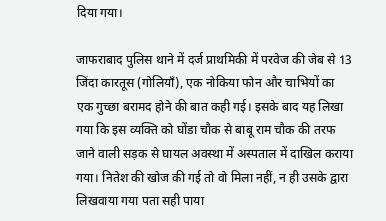दिया गया।

जाफराबाद पुलिस थाने में दर्ज प्राथमिकी में परवेज की जेब से 13 जिंदा कारतूस (गोलियाँ), एक नोकिया फोन और चाभियों का एक गुच्छा बरामद होने की बात कही गई। इसके बाद यह लिखा गया कि इस व्यक्ति को घोंडा चौक से बाबू राम चौक की तरफ जाने वाली सड़क से घायल अवस्था में अस्पताल में दाखिल कराया गया। नितेश की खोज की गई तो वो मिला नहीं, न ही उसके द्वारा लिखवाया गया पता सही पाया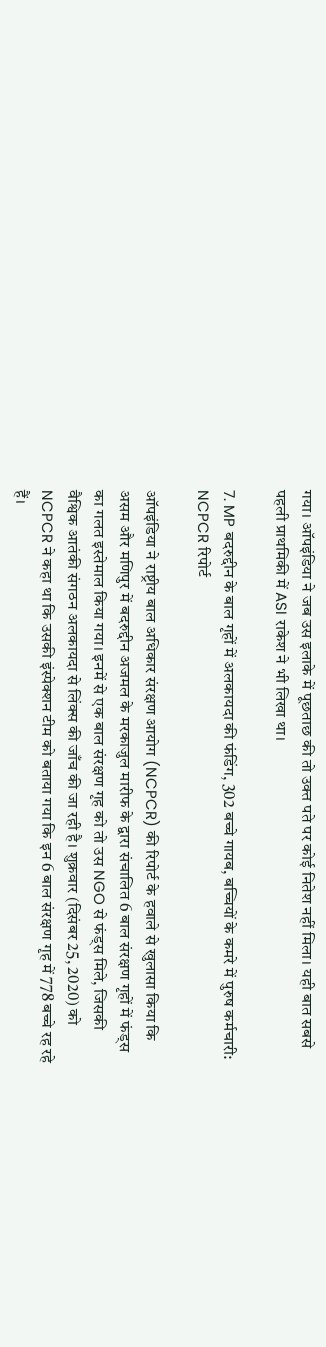गया। ऑपइंडिया ने जब उस इलाके में पूछताछ की तो उक्त पते पर कोई नितेश नहीं मिला। यही बात सबसे पहली प्राथमिकी में ASI राकेश ने भी लिखा था।

7. MP बदरुद्दीन के बाल गृहों में अलकायदा की फंडिंग, 302 बच्चे गायब, बच्चियों के कमरे में पुरुष कर्मचारी: NCPCR रिपोर्ट

ऑपइंडिया ने राष्ट्रीय बाल अधिकार संरक्षण आयोग (NCPCR) की रिपोर्ट के हवाले से खुलासा किया कि असम और मणिपुर में बदरुद्दीन अजमल के मरकाजुल मारीफ के द्वारा संचालित 6 बाल संरक्षण गृहों में फंड्स का गलत इस्तेमाल किया गया। इनमें से एक बाल संरक्षण गृह को तो उस NGO से फंड्स मिले, जिसकी वैश्विक आतंकी संगठन अलकायदा से लिंक्स की जाँच की जा रही है। शुक्रवार (दिसंबर 25, 2020) को NCPCR ने कहा था कि उसकी इंस्पेक्शन टीम को बताया गया कि इन 6 बाल संरक्षण गृह में 778 बच्चे रह रहे हैं।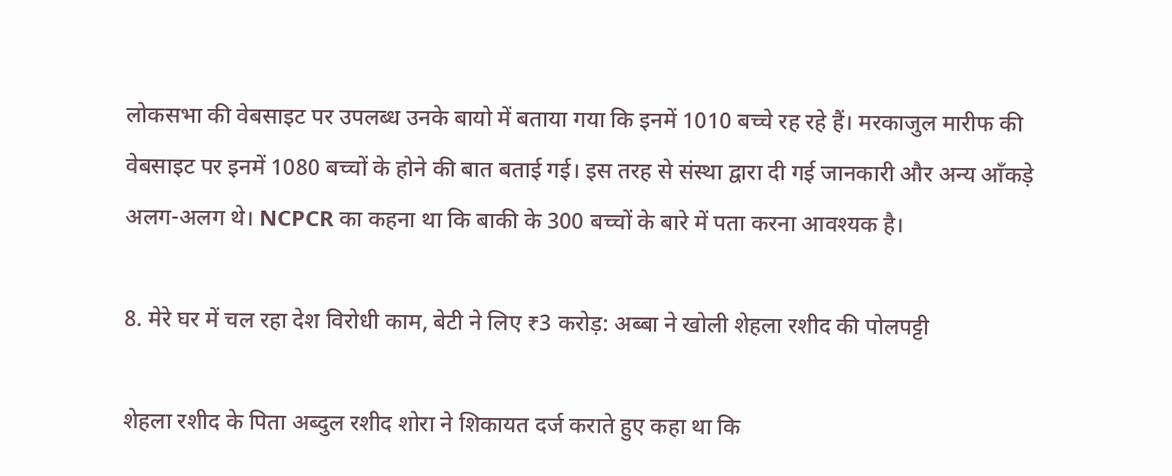लोकसभा की वेबसाइट पर उपलब्ध उनके बायो में बताया गया कि इनमें 1010 बच्चे रह रहे हैं। मरकाजुल मारीफ की वेबसाइट पर इनमें 1080 बच्चों के होने की बात बताई गई। इस तरह से संस्था द्वारा दी गई जानकारी और अन्य आँकड़े अलग-अलग थे। NCPCR का कहना था कि बाकी के 300 बच्चों के बारे में पता करना आवश्यक है।

8. मेरे घर में चल रहा देश विरोधी काम, बेटी ने लिए ₹3 करोड़: अब्बा ने खोली शेहला रशीद की पोलपट्टी

शेहला रशीद के पिता अब्दुल रशीद शोरा ने शिकायत दर्ज कराते हुए कहा था कि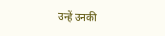उन्हें उनकी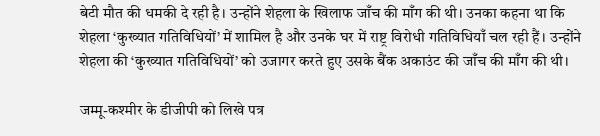बेटी मौत की धमकी दे रही है। उन्होंने शेहला के खिलाफ जाँच की माँग की थी। उनका कहना था कि शेहला ‘कुख्यात गतिविधियों’ में शामिल है और उनके घर में राष्ट्र विरोधी गतिविधियाँ चल रही हैं। उन्होंने शेहला की ‘कुख्यात गतिविधियों’ को उजागर करते हुए उसके बैंक अकाउंट की जाँच की माँग की थी।

जम्मू-कश्मीर के डीजीपी को लिखे पत्र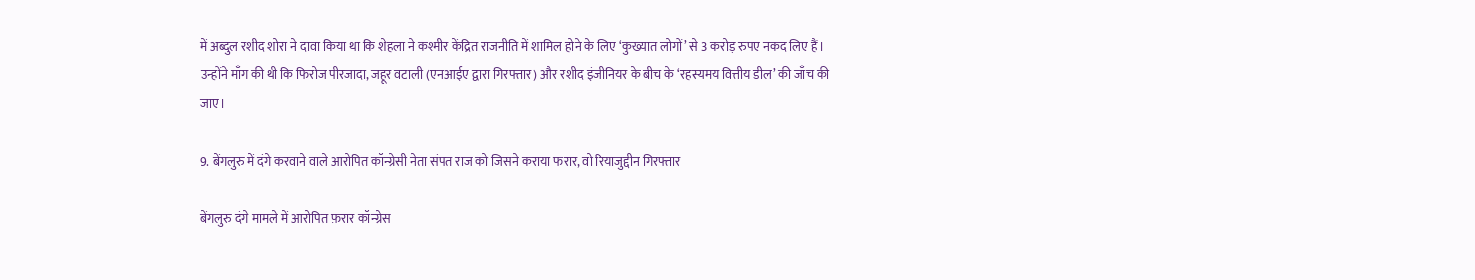में अब्दुल रशीद शोरा ने दावा किया था कि शेहला ने कश्मीर केंद्रित राजनीति में शामिल होने के लिए ‘कुख्यात लोगों’ से 3 करोड़ रुपए नकद लिए हैं। उन्होंने माँग की थी कि फिरोज पीरजादा, जहूर वटाली (एनआईए द्वारा गिरफ्तार) और रशीद इंजीनियर के बीच के ‘रहस्यमय वित्तीय डील’ की जाँच की जाए।

9. बेंगलुरु में दंगे करवाने वाले आरोपित कॉन्ग्रेसी नेता संपत राज को जिसने कराया फरार, वो रियाजुद्दीन गिरफ्तार

बेंगलुरु दंगे मामले में आरोपित फ़रार कॉन्ग्रेस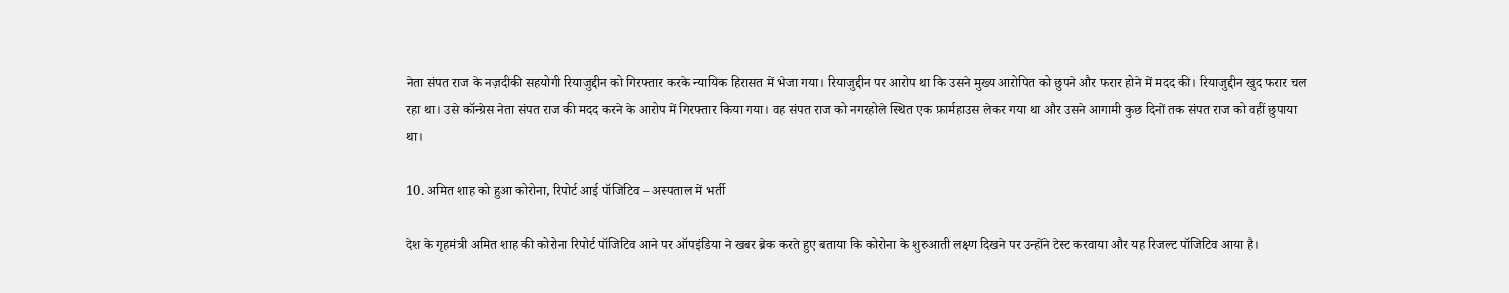नेता संपत राज के नज़दीकी सहयोगी रियाजुद्दीन को गिरफ्तार करके न्यायिक हिरासत में भेजा गया। रियाजुद्दीन पर आरोप था कि उसने मुख्य आरोपित को छुपने और फरार होने में मदद की। रियाजुद्दीन खुद फरार चल रहा था। उसे कॉन्ग्रेस नेता संपत राज की मदद करने के आरोप में गिरफ्तार किया गया। वह संपत राज को नगरहोले स्थित एक फ़ार्महाउस लेकर गया था और उसने आगामी कुछ दिनों तक संपत राज को वहीं छुपाया था।

10. अमित शाह को हुआ कोरोना, रिपोर्ट आई पॉजिटिव – अस्पताल में भर्ती

देश के गृहमंत्री अमित शाह की कोरोना रिपोर्ट पॉजिटिव आने पर ऑपइंडिया ने खबर ब्रेक करते हुए बताया कि कोरोना के शुरुआती लक्ष्ण दिखने पर उन्होंने टेस्ट करवाया और यह रिजल्ट पॉजिटिव आया है।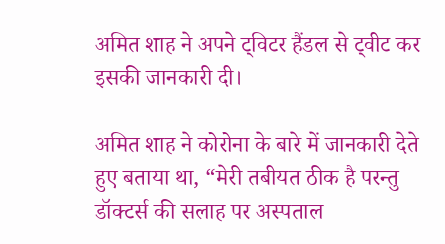अमित शाह ने अपने ट्विटर हैंडल से ट्वीट कर इसकी जानकारी दी।

अमित शाह ने कोरोना के बारे में जानकारी देते हुए बताया था, “मेरी तबीयत ठीक है परन्तु डॉक्टर्स की सलाह पर अस्पताल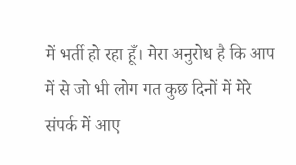में भर्ती हो रहा हूँ। मेरा अनुरोध है कि आप में से जो भी लोग गत कुछ दिनों में मेरे संपर्क में आए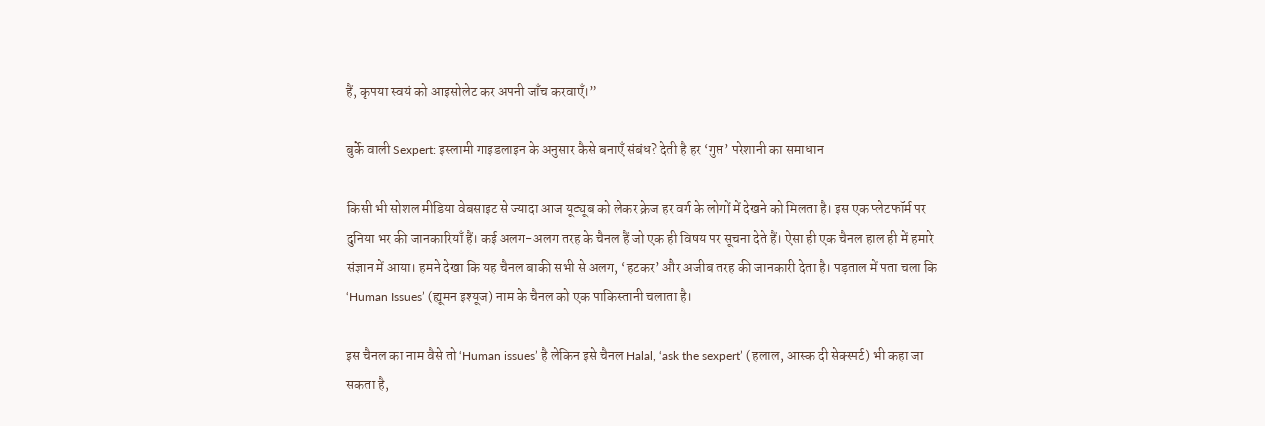हैं, कृपया स्वयं को आइसोलेट कर अपनी जाँच करवाएँ।”

बुर्के वाली Sexpert: इस्लामी गाइडलाइन के अनुसार कैसे बनाएँ संबंध? देती है हर ‘गुप्त’ परेशानी का समाधान

किसी भी सोशल मीडिया वेबसाइट से ज्यादा आज यूट्यूब को लेकर क्रेज हर वर्ग के लोगों में देखने को मिलता है। इस एक प्लेटफॉर्म पर दुनिया भर की जानकारियाँ हैं। कई अलग-अलग तरह के चैनल हैं जो एक ही विषय पर सूचना देते हैं। ऐसा ही एक चैनल हाल ही में हमारे संज्ञान में आया। हमने देखा कि यह चैनल बाकी सभी से अलग, ‘हटकर’ और अजीब तरह की जानकारी देता है। पड़ताल में पता चला कि ‘Human Issues’ (ह्यूमन इश्यूज) नाम के चैनल को एक पाकिस्तानी चलाता है।

इस चैनल का नाम वैसे तो ‘Human issues’ है लेकिन इसे चैनल Halal, ‘ask the sexpert’ (हलाल, आस्क दी सेक्स्पर्ट) भी कहा जा सकता है,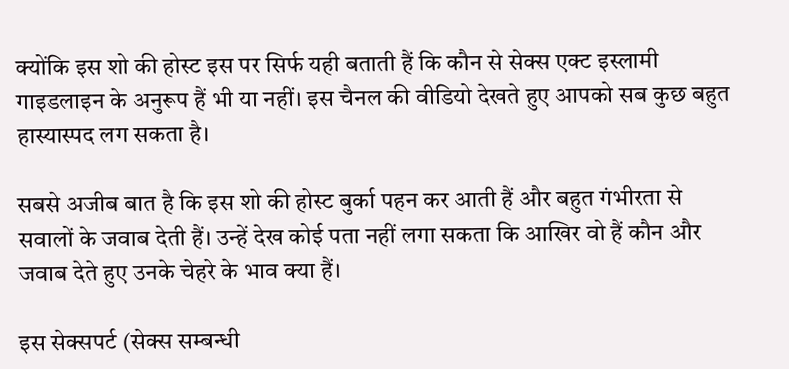क्योंकि इस शो की होस्ट इस पर सिर्फ यही बताती हैं कि कौन से सेक्स एक्ट इस्लामी गाइडलाइन के अनुरूप हैं भी या नहीं। इस चैनल की वीडियो देखते हुए आपको सब कुछ बहुत हास्यास्पद लग सकता है।

सबसे अजीब बात है कि इस शो की होस्ट बुर्का पहन कर आती हैं और बहुत गंभीरता से सवालों के जवाब देती हैं। उन्हें देख कोई पता नहीं लगा सकता कि आखिर वो हैं कौन और जवाब देते हुए उनके चेहरे के भाव क्या हैं।

इस सेक्सपर्ट (सेक्स सम्बन्धी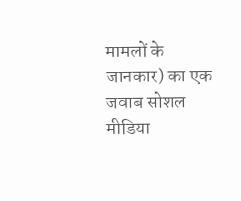मामलों के जानकार) का एक जवाब सोशल मीडिया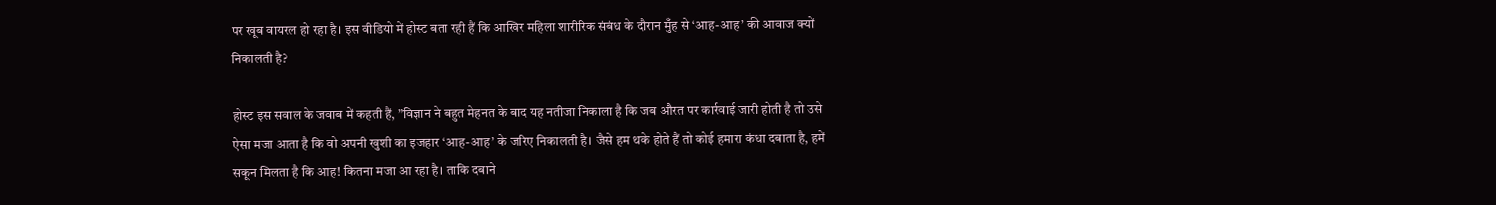पर खूब वायरल हो रहा है। इस वीडियो में होस्ट बता रही हैं कि आखिर महिला शारीरिक संबंध के दौरान मुँह से ‘आह-आह’ की आवाज क्यों निकालती है?

होस्ट इस सवाल के जवाब में कहती हैं, ”विज्ञान ने बहुत मेहनत के बाद यह नतीजा निकाला है कि जब औरत पर कार्रवाई जारी होती है तो उसे ऐसा मजा आता है कि वो अपनी खुशी का इजहार ‘आह-आह’ के जरिए निकालती है। जैसे हम थके होते हैं तो कोई हमारा कंधा दबाता है, हमें सकून मिलता है कि आह! कितना मजा आ रहा है। ताकि दबाने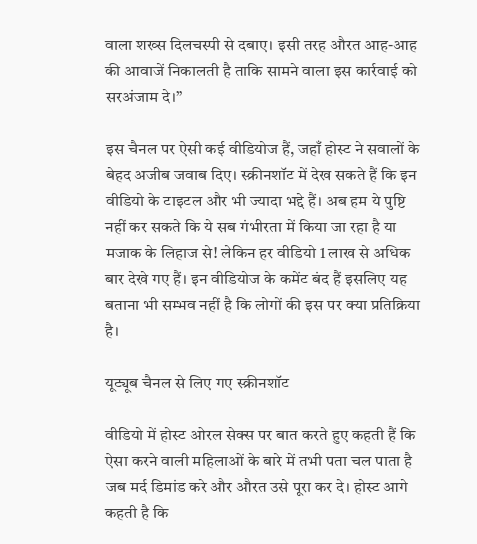वाला शख्स दिलचस्पी से दबाए। इसी तरह औरत आह-आह की आवाजें निकालती है ताकि सामने वाला इस कार्रवाई को सरअंजाम दे।”

इस चैनल पर ऐसी कई वीडियोज हैं, जहाँ होस्ट ने सवालों के बेहद अजीब जवाब दिए। स्क्रीनशॉट में देख सकते हैं कि इन वीडियो के टाइटल और भी ज्यादा भद्दे हैं। अब हम ये पुष्टि नहीं कर सकते कि ये सब गंभीरता में किया जा रहा है या मजाक के लिहाज से! लेकिन हर वीडियो 1 लाख से अधिक बार देखे गए हैं। इन वीडियोज के कमेंट बंद हैं इसलिए यह बताना भी सम्भव नहीं है कि लोगों की इस पर क्या प्रतिक्रिया है।

यूट्यूब चैनल से लिए गए स्क्रीनशॉट

वीडियो में होस्ट ओरल सेक्स पर बात करते हुए कहती हैं कि ऐसा करने वाली महिलाओं के बारे में तभी पता चल पाता है जब मर्द डिमांड करे और औरत उसे पूरा कर दे। होस्ट आगे कहती है कि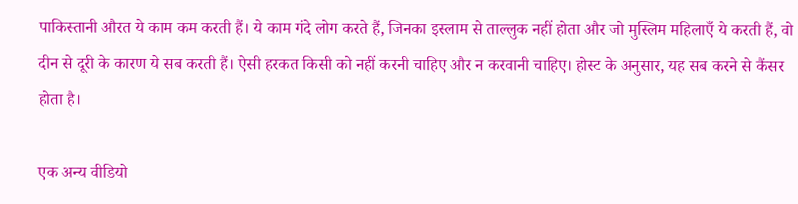पाकिस्तानी औरत ये काम कम करती हैं। ये काम गंदे लोग करते हैं, जिनका इस्लाम से ताल्लुक नहीं होता और जो मुस्लिम महिलाएँ ये करती हैं, वो दीन से दूरी के कारण ये सब करती हैं। ऐसी हरकत किसी को नहीं करनी चाहिए और न करवानी चाहिए। होस्ट के अनुसार, यह सब करने से कैंसर होता है।

एक अन्य वीडियो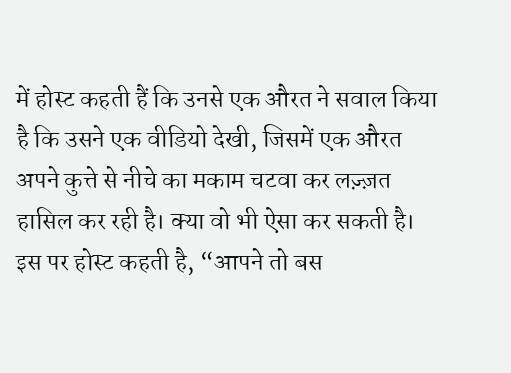में होस्ट कहती हैं कि उनसे एक औरत ने सवाल किया है कि उसने एक वीडियो देखी, जिसमें एक औरत अपने कुत्ते से नीचे का मकाम चटवा कर लज़्ज़त हासिल कर रही है। क्या वो भी ऐसा कर सकती है। इस पर होस्ट कहती है, “आपने तो बस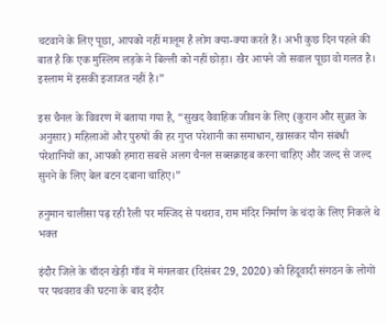चटवाने के लिए पूछा, आपको नहीं मालूम है लोग क्या-क्या करते हैं। अभी कुछ दिन पहले की बात है कि एक मुस्लिम लड़के ने बिल्ली को नहीं छोड़ा। खैर आपने जो सवाल पूछा वो गलत है। इस्लाम में इसकी इजाजत नहीं है।”

इस चैनल के विवरण में बताया गया है, “सुखद वैवाहिक जीवन के लिए (कुरान और सुन्नत के अनुसार) महिलाओं और पुरुषों की हर गुप्त परेशानी का समाधान, खासकर यौन संबंधी परेशानियों का, आपको हमारा सबसे अलग चैनल सब्सक्राइब करना चाहिए और जल्द से जल्द सुनने के लिए बेल बटन दबाना चाहिए।”

हनुमान चालीसा पढ़ रही रैली पर मस्जिद से पथराव, राम मंदिर निर्माण के चंदा के लिए निकले थे भक्त

इंदौर जिले के चाँदन खेड़ी गाँव में मंगलवार (दिसंबर 29, 2020) को हिंदूवादी संगठन के लोगों पर पथवराव की घटना के बाद इंदौर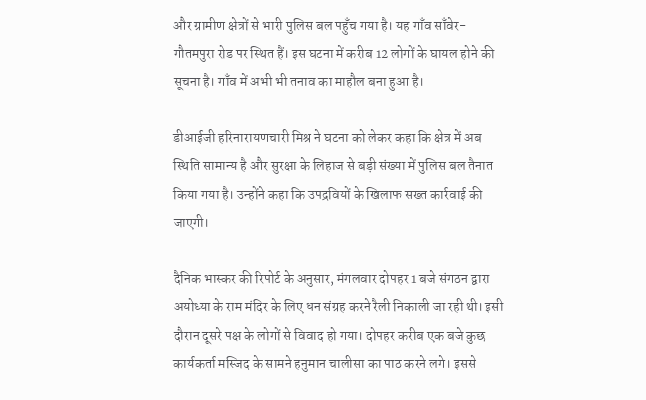और ग्रामीण क्षेत्रों से भारी पुलिस बल पहुँच गया है। यह गाँव साँवेर-गौतमपुरा रोड पर स्थित हैं। इस घटना में करीब 12 लोगों के घायल होने की सूचना है। गाँव में अभी भी तनाव का माहौल बना हुआ है।

डीआईजी हरिनारायणचारी मिश्र ने घटना को लेकर कहा कि क्षेत्र में अब स्थिति सामान्य है और सुरक्षा के लिहाज से बड़ी संख्या में पुलिस बल तैनात किया गया है। उन्होंने कहा कि उपद्रवियों के खिलाफ सख्त कार्रवाई की जाएगी।

दैनिक भास्कर की रिपोर्ट के अनुसार, मंगलवार दोपहर 1 बजे संगठन द्वारा अयोध्या के राम मंदिर के लिए धन संग्रह करने रैली निकाली जा रही थी। इसी दौरान दूसरे पक्ष के लोगों से विवाद हो गया। दोपहर करीब एक बजे कुछ कार्यकर्ता मस्जिद के सामने हनुमान चालीसा का पाठ करने लगे। इससे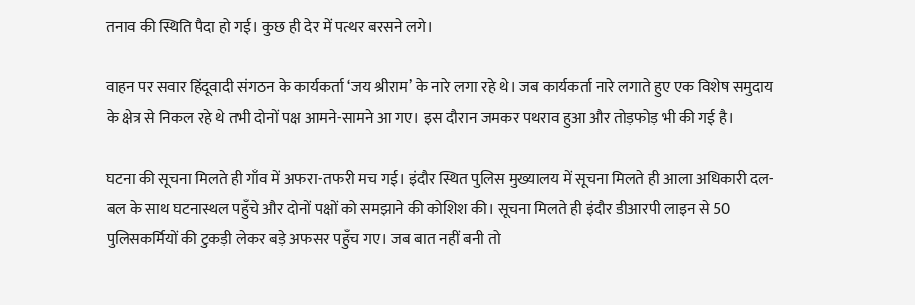तनाव की स्थिति पैदा हो गई। कुछ ही देर में पत्थर बरसने लगे।

वाहन पर सवार हिंदूवादी संगठन के कार्यकर्ता ‘जय श्रीराम’ के नारे लगा रहे थे। जब कार्यकर्ता नारे लगाते हुए एक विशेष समुदाय के क्षेत्र से निकल रहे थे तभी दोनों पक्ष आमने-सामने आ गए। इस दौरान जमकर पथराव हुआ और तोड़फोड़ भी की गई है।

घटना की सूचना मिलते ही गाँव में अफरा-तफरी मच गई। इंदौर स्थित पुलिस मुख्यालय में सूचना मिलते ही आला अधिकारी दल-बल के साथ घटनास्थल पहुँचे और दोनों पक्षों को समझाने की कोशिश की। सूचना मिलते ही इंदौर डीआरपी लाइन से 50 पुलिसकर्मियों की टुकड़ी लेकर बड़े अफसर पहुँच गए। जब बात नहीं बनी तो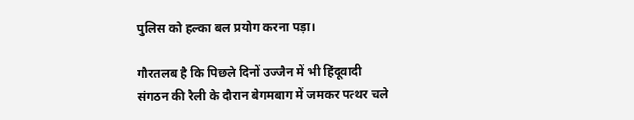पुलिस को हल्का बल प्रयोग करना पड़ा।

गौरतलब है कि पिछले दिनों उज्जैन में भी हिंदूवादी संगठन की रैली के दौरान बेगमबाग में जमकर पत्थर चले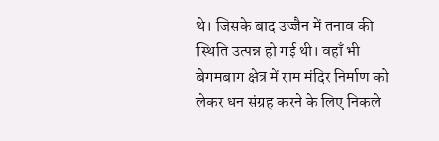थे। जिसके बाद उज्जैन में तनाव की स्थिति उत्पन्न हो गई थी। वहाँ भी बेगमबाग क्षेत्र में राम मंदिर निर्माण को लेकर धन संग्रह करने के लिए निकले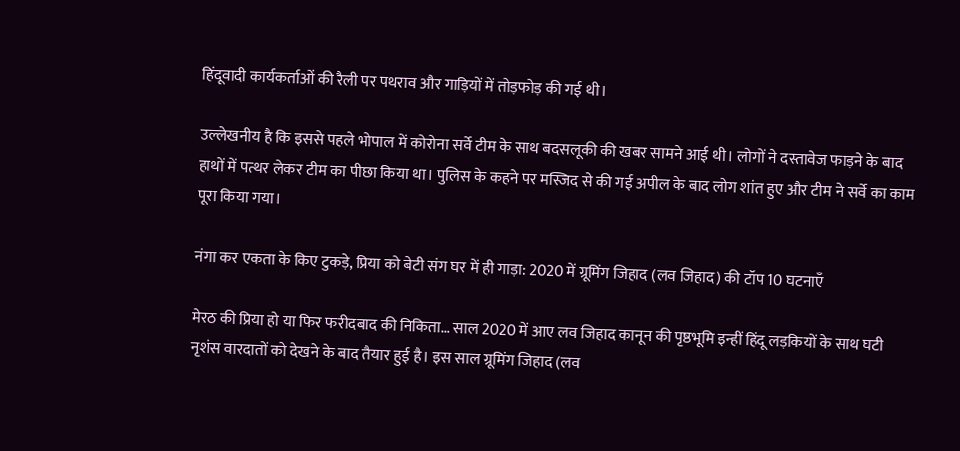हिंदूवादी कार्यकर्ताओं की रैली पर पथराव और गाड़ियों में तोड़फोड़ की गई थी।

उल्लेखनीय है कि इससे पहले भोपाल में कोरोना सर्वे टीम के साथ बदसलूकी की खबर सामने आई थी। लोगों ने दस्तावेज फाड़ने के बाद हाथों में पत्थर लेकर टीम का पीछा किया था। पुलिस के कहने पर मस्जिद से की गई अपील के बाद लोग शांत हुए और टीम ने सर्वे का काम पूरा किया गया।

नंगा कर एकता के किए टुकड़े, प्रिया को बेटी संग घर में ही गाड़ा: 2020 में ग्रूमिंग जिहाद (लव जिहाद) की टॉप 10 घटनाएँ

मेरठ की प्रिया हो या फिर फरीदबाद की निकिता… साल 2020 में आए लव जिहाद कानून की पृष्ठभूमि इन्हीं हिंदू लड़कियों के साथ घटी नृशंस वारदातों को देखने के बाद तैयार हुई है। इस साल ग्रूमिंग जिहाद (लव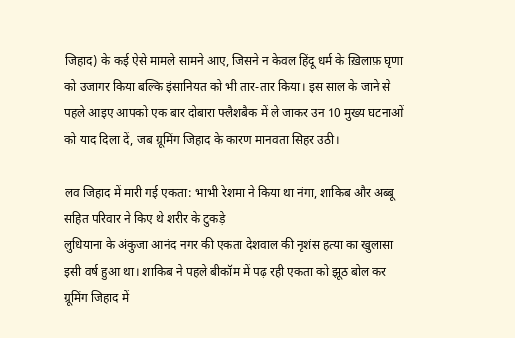जिहाद) के कई ऐसे मामले सामने आए, जिसने न केवल हिंदू धर्म के ख़िलाफ़ घृणा को उजागर किया बल्कि इंसानियत को भी तार-तार किया। इस साल के जाने से पहले आइए आपको एक बार दोबारा फ्लैशबैक में ले जाकर उन 10 मुख्य घटनाओं को याद दिला दें, जब ग्रूमिंग जिहाद के कारण मानवता सिहर उठी।

लव जिहाद में मारी गई एकता: भाभी रेशमा ने किया था नंगा, शाकिब और अब्बू सहित परिवार ने किए थे शरीर के टुकड़े
लुधियाना के अंकुजा आनंद नगर की एकता देशवाल की नृशंस हत्या का खुलासा इसी वर्ष हुआ था। शाकिब ने पहले बीकॉम में पढ़ रही एकता को झूठ बोल कर ग्रूमिंग जिहाद में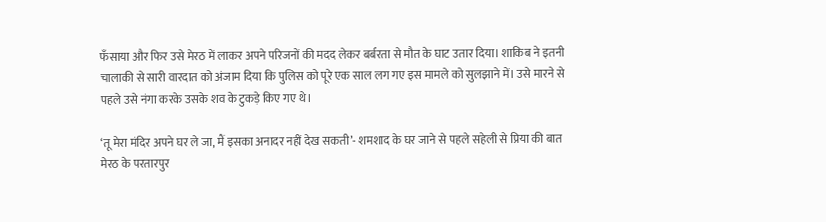फँसाया और फिर उसे मेरठ में लाकर अपने परिजनों की मदद लेकर बर्बरता से मौत के घाट उतार दिया। शाकिब ने इतनी चालाकी से सारी वारदात को अंजाम दिया कि पुलिस को पूरे एक साल लग गए इस मामले को सुलझाने में। उसे मारने से पहले उसे नंगा करके उसके शव के टुकड़े किए गए थे।

‘तू मेरा मंदिर अपने घर ले जा, मैं इसका अनादर नहीं देख सकती’- शमशाद के घर जाने से पहले सहेली से प्रिया की बात
मेरठ के परतारपुर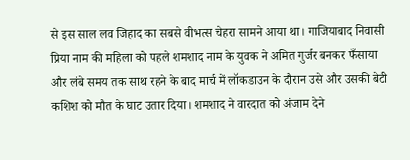से इस साल लव जिहाद का सबसे वीभत्स चेहरा सामने आया था। गाजियाबाद निवासी प्रिया नाम की महिला को पहले शमशाद नाम के युवक ने अमित गुर्जर बनकर फँसाया और लंबे समय तक साथ रहने के बाद मार्च में लॉकडाउन के दौरान उसे और उसकी बेटी कशिश को मौत के घाट उतार दिया। शमशाद ने वारदात को अंजाम देने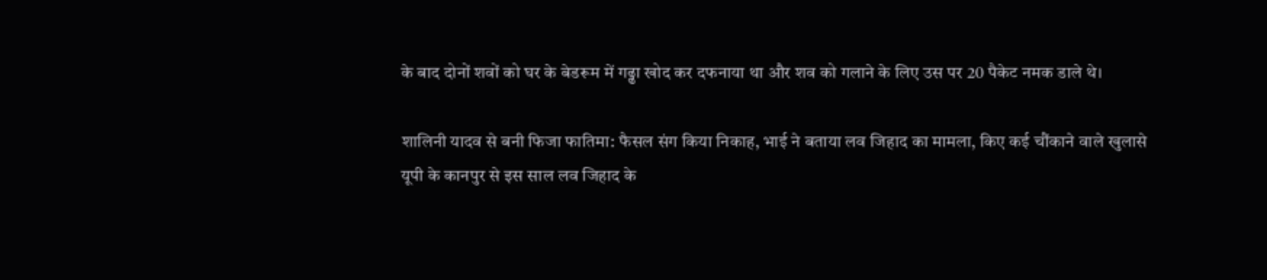के बाद दोनों शवों को घर के बेडरूम में गढ्ढा खोद कर दफनाया था और शव को गलाने के लिए उस पर 20 पैकेट नमक डाले थे।

शालिनी यादव से बनी फिजा फातिमा: फैसल संग किया निकाह, भाई ने बताया लव जिहाद का मामला, किए कई चौंकाने वाले खुलासे
यूपी के कानपुर से इस साल लव जिहाद के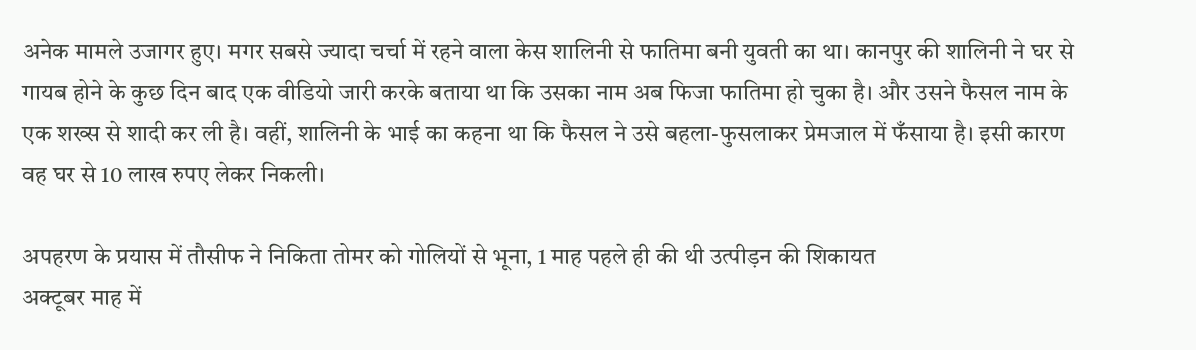अनेक मामले उजागर हुए। मगर सबसे ज्यादा चर्चा में रहने वाला केस शालिनी से फातिमा बनी युवती का था। कानपुर की शालिनी ने घर से गायब होने के कुछ दिन बाद एक वीडियो जारी करके बताया था कि उसका नाम अब फिजा फातिमा हो चुका है। और उसने फैसल नाम के एक शख्स से शादी कर ली है। वहीं, शालिनी के भाई का कहना था कि फैसल ने उसे बहला-फुसलाकर प्रेमजाल में फँसाया है। इसी कारण वह घर से 10 लाख रुपए लेकर निकली।

अपहरण के प्रयास में तौसीफ ने निकिता तोमर को गोलियों से भूना, 1 माह पहले ही की थी उत्पीड़न की शिकायत
अक्टूबर माह में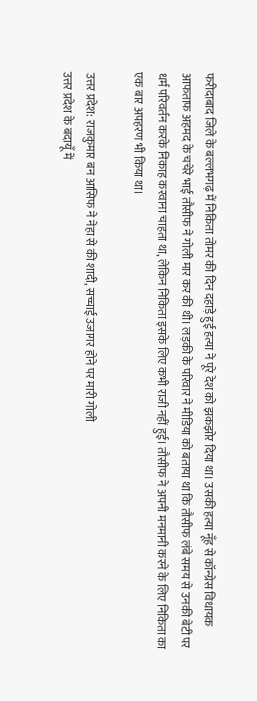फरीदाबाद जिले के बल्लभगढ़ में निकिता तोमर की दिन दहाड़े हुई हत्या ने पूरे देश को झकझोर दिया था। उसकी हत्या नूँह से कॉन्ग्रेस विधायक आफताफ अहमद के चचेरे भाई तौसीफ ने गोली मार कर की थी। लड़की के परिवार ने मीडिया को बताया था कि तौसीफ लंबे समय से उनकी बेटी पर धर्म परिवर्तन करके निकाह करवाना चाहता था, लेकिन निकिता इसके लिए कभी राजी नहीं हुई। तौसीफ ने अपनी मनमानी करने के लिए निकिता का एक बार अपहरण भी किया था।

उत्तर प्रदेश: राजकुमार बन आसिफ ने नेहा से की शादी, सच्चाई उजागर होने पर मारी गोली
उत्तर प्रदेश के बदायूँ में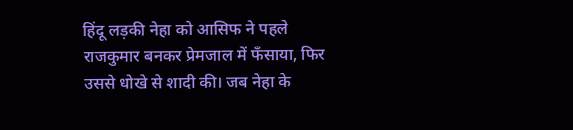हिंदू लड़की नेहा को आसिफ ने पहले राजकुमार बनकर प्रेमजाल में फँसाया, फिर उससे धोखे से शादी की। जब नेहा के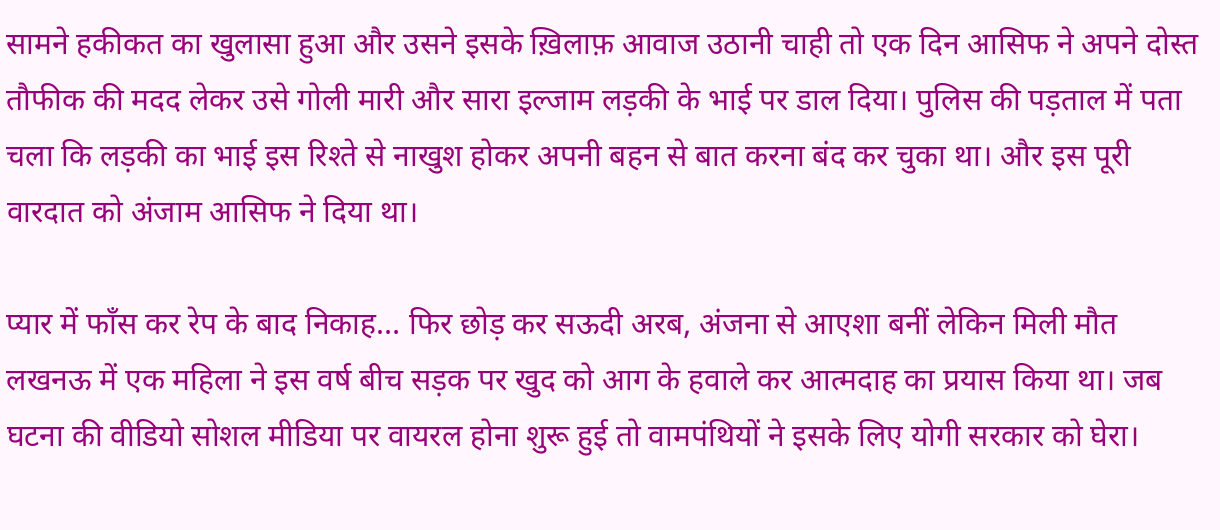सामने हकीकत का खुलासा हुआ और उसने इसके ख़िलाफ़ आवाज उठानी चाही तो एक दिन आसिफ ने अपने दोस्त तौफीक की मदद लेकर उसे गोली मारी और सारा इल्जाम लड़की के भाई पर डाल दिया। पुलिस की पड़ताल में पता चला कि लड़की का भाई इस रिश्ते से नाखुश होकर अपनी बहन से बात करना बंद कर चुका था। और इस पूरी वारदात को अंजाम आसिफ ने दिया था।

प्यार में फाँस कर रेप के बाद निकाह… फिर छोड़ कर सऊदी अरब, अंजना से आएशा बनीं लेकिन मिली मौत
लखनऊ में एक महिला ने इस वर्ष बीच सड़क पर खुद को आग के हवाले कर आत्मदाह का प्रयास किया था। जब घटना की वीडियो सोशल मीडिया पर वायरल होना शुरू हुई तो वामपंथियों ने इसके लिए योगी सरकार को घेरा।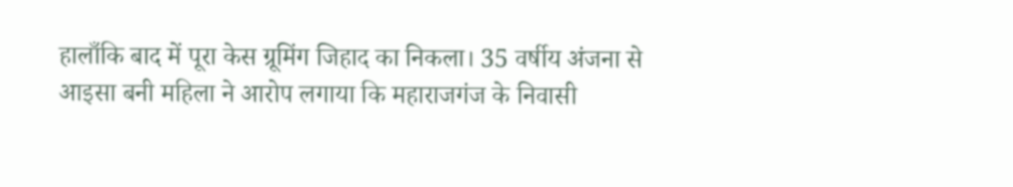हालाँकि बाद में पूरा केस ग्रूमिंग जिहाद का निकला। 35 वर्षीय अंजना से आइसा बनी महिला ने आरोप लगाया कि महाराजगंज के निवासी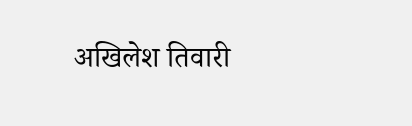अखिलेश तिवारी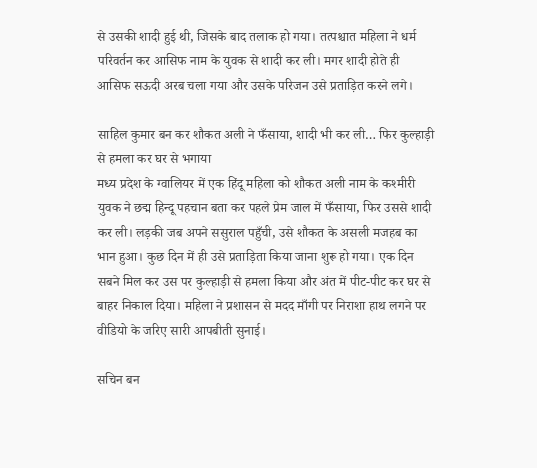से उसकी शादी हुई थी, जिसके बाद तलाक हो गया। तत्पश्चात महिला ने धर्म परिवर्तन कर आसिफ नाम के युवक से शादी कर ली। मगर शादी होते ही आसिफ सऊदी अरब चला गया और उसके परिजन उसे प्रताड़ित करने लगे।

साहिल कुमार बन कर शौकत अली ने फँसाया, शादी भी कर ली… फिर कुल्हाड़ी से हमला कर घर से भगाया
मध्य प्रदेश के ग्वालियर में एक हिंदू महिला को शौकत अली नाम के कश्मीरी युवक ने छद्म हिन्दू पहचान बता कर पहले प्रेम जाल में फँसाया, फिर उससे शादी कर ली। लड़की जब अपने ससुराल पहुँची, उसे शौकत के असली मजहब का भान हुआ। कुछ दिन में ही उसे प्रताड़िता किया जाना शुरू हो गया। एक दिन सबने मिल कर उस पर कुल्हाड़ी से हमला किया और अंत में पीट-पीट कर घर से बाहर निकाल दिया। महिला ने प्रशासन से मदद माँगी पर निराशा हाथ लगने पर वीडियो के जरिए सारी आपबीती सुनाई।

सचिन बन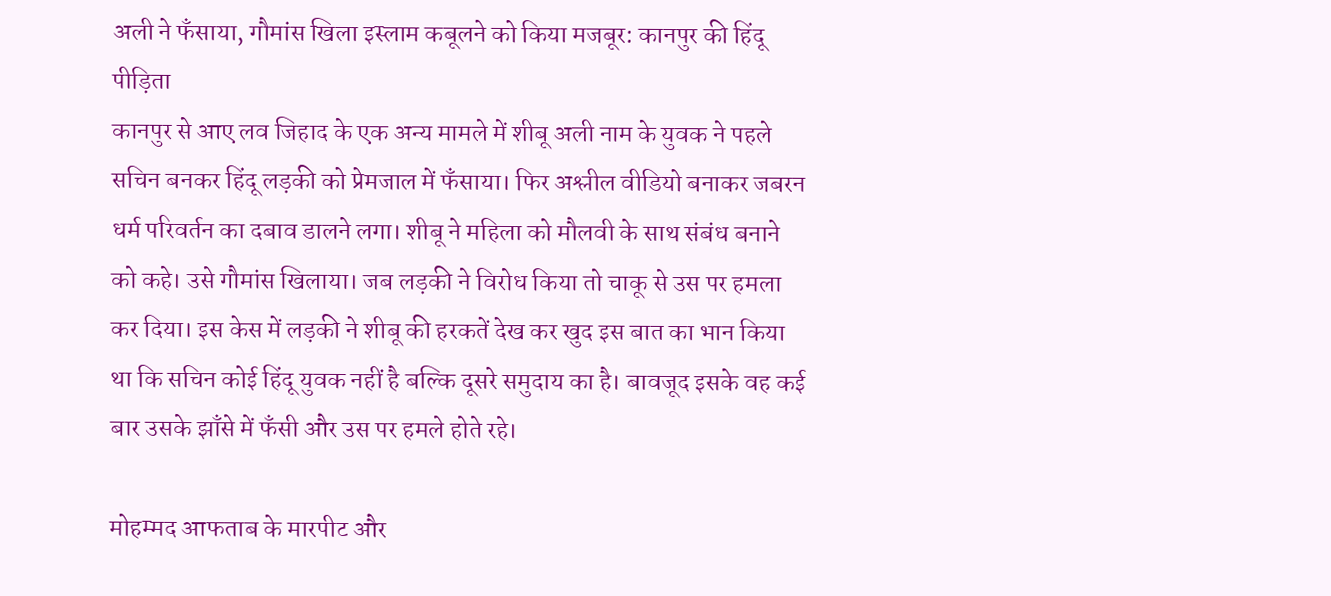अली ने फँसाया, गौमांस खिला इस्लाम कबूलने को किया मजबूर: कानपुर की हिंदू पीड़िता
कानपुर से आए लव जिहाद के एक अन्य मामले में शीबू अली नाम के युवक ने पहले सचिन बनकर हिंदू लड़की को प्रेमजाल में फॅंसाया। फिर अश्लील वीडियो बनाकर जबरन धर्म परिवर्तन का दबाव डालने लगा। शीबू ने महिला को मौलवी के साथ संबंध बनाने को कहे। उसे गौमांस खिलाया। जब लड़की ने विरोध किया तो चाकू से उस पर हमला कर दिया। इस केस में लड़की ने शीबू की हरकतें देख कर खुद इस बात का भान किया था कि सचिन कोई हिंदू युवक नहीं है बल्कि दूसरे समुदाय का है। बावजूद इसके वह कई बार उसके झाँसे में फँसी और उस पर हमले होते रहे।

मोहम्मद आफताब के मारपीट और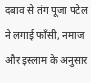दबाव से तंग पूजा पटेल ने लगाई फाँसी, नमाज और इस्लाम के अनुसार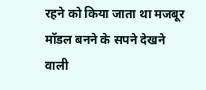रहने को किया जाता था मजबूर
मॉडल बनने के सपने देखने वाली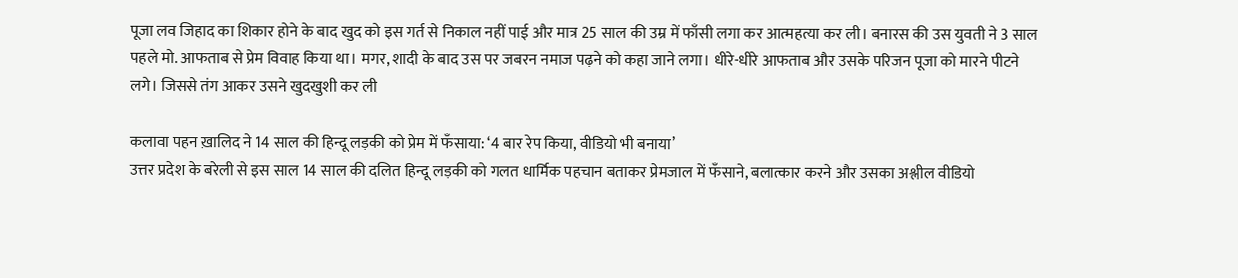पूजा लव जिहाद का शिकार होने के बाद खुद को इस गर्त से निकाल नहीं पाई और मात्र 25 साल की उम्र में फाँसी लगा कर आत्महत्या कर ली। बनारस की उस युवती ने 3 साल पहले मो. आफताब से प्रेम विवाह किया था। मगर, शादी के बाद उस पर जबरन नमाज पढ़ने को कहा जाने लगा। धीरे-धीरे आफताब और उसके परिजन पूजा को मारने पीटने लगे। जिससे तंग आकर उसने खुदखुशी कर ली

कलावा पहन ख़ालिद ने 14 साल की हिन्दू लड़की को प्रेम में फँसाया: ‘4 बार रेप किया, वीडियो भी बनाया’
उत्तर प्रदेश के बरेली से इस साल 14 साल की दलित हिन्दू लड़की को गलत धार्मिक पहचान बताकर प्रेमजाल में फँसाने, बलात्कार करने और उसका अश्लील वीडियो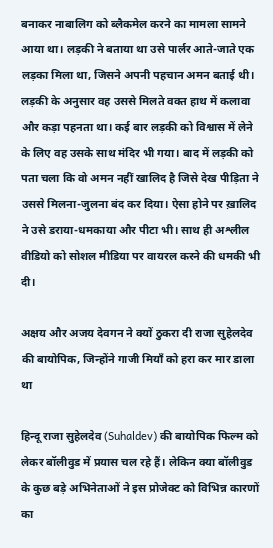बनाकर नाबालिग को ब्लैकमेल करने का मामला सामने आया था। लड़की ने बताया था उसे पार्लर आते-जाते एक लड़का मिला था, जिसने अपनी पहचान अमन बताई थी। लड़की के अनुसार वह उससे मिलते वक्त हाथ में कलावा और कड़ा पहनता था। कई बार लड़की को विश्वास में लेने के लिए वह उसके साथ मंदिर भी गया। बाद में लड़की को पता चला कि वो अमन नहीं खालिद है जिसे देख पीड़िता ने उससे मिलना-जुलना बंद कर दिया। ऐसा होने पर ख़ालिद ने उसे डराया-धमकाया और पीटा भी। साथ ही अश्लील वीडियो को सोशल मीडिया पर वायरल करने की धमकी भी दी।

अक्षय और अजय देवगन ने क्यों ठुकरा दी राजा सुहेलदेव की बायोपिक, जिन्होंने गाजी मियाँ को हरा कर मार डाला था

हिन्दू राजा सुहेलदेव (Suhaldev) की बायोपिक फिल्म को लेकर बॉलीवुड में प्रयास चल रहे हैं। लेकिन क्या बॉलीवुड के कुछ बड़े अभिनेताओं ने इस प्रोजेक्ट को विभिन्न कारणों का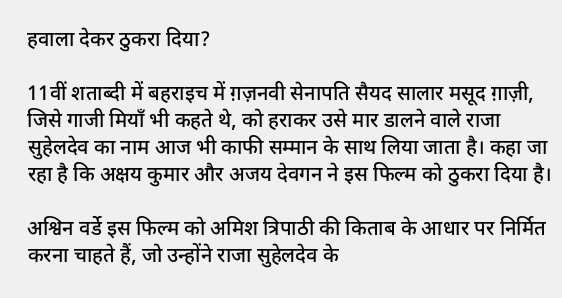हवाला देकर ठुकरा दिया?

11वीं शताब्दी में बहराइच में ग़ज़नवी सेनापति सैयद सालार मसूद ग़ाज़ी, जिसे गाजी मियाँ भी कहते थे, को हराकर उसे मार डालने वाले राजा सुहेलदेव का नाम आज भी काफी सम्मान के साथ लिया जाता है। कहा जा रहा है कि अक्षय कुमार और अजय देवगन ने इस फिल्म को ठुकरा दिया है।

अश्विन वर्डे इस फिल्म को अमिश त्रिपाठी की किताब के आधार पर निर्मित करना चाहते हैं, जो उन्होंने राजा सुहेलदेव के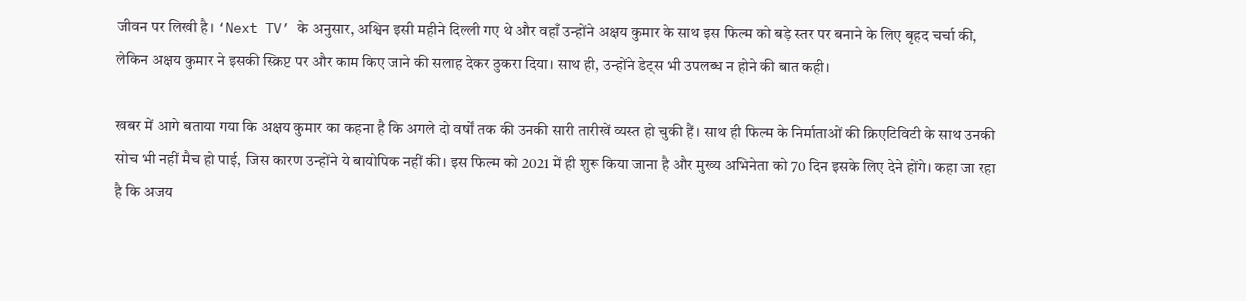जीवन पर लिखी है। ‘Next TV’ के अनुसार, अश्विन इसी महीने दिल्ली गए थे और वहाँ उन्होंने अक्षय कुमार के साथ इस फिल्म को बड़े स्तर पर बनाने के लिए बृहद चर्चा की, लेकिन अक्षय कुमार ने इसकी स्क्रिप्ट पर और काम किए जाने की सलाह देकर ठुकरा दिया। साथ ही, उन्होंने डेट्स भी उपलब्ध न होने की बात कही।

खबर में आगे बताया गया कि अक्षय कुमार का कहना है कि अगले दो वर्षों तक की उनकी सारी तारीखें व्यस्त हो चुकी हैं। साथ ही फिल्म के निर्माताओं की क्रिएटिविटी के साथ उनकी सोच भी नहीं मैच हो पाई, जिस कारण उन्होंने ये बायोपिक नहीं की। इस फिल्म को 2021 में ही शुरू किया जाना है और मुख्य अभिनेता को 70 दिन इसके लिए देने होंगे। कहा जा रहा है कि अजय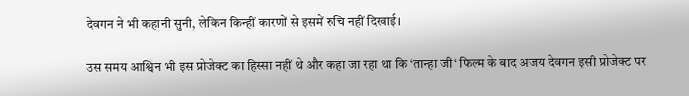देवगन ने भी कहानी सुनी, लेकिन किन्हीं कारणों से इसमें रुचि नहीं दिखाई।

उस समय आश्विन भी इस प्रोजेक्ट का हिस्सा नहीं थे और कहा जा रहा था कि ‘तान्हा जी‘ फिल्म के बाद अजय देवगन इसी प्रोजेक्ट पर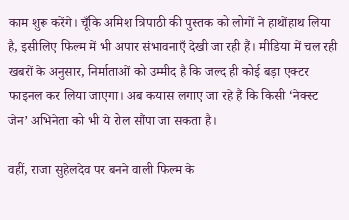काम शुरू करेंगे। चूँकि अमिश त्रिपाठी की पुस्तक को लोगों ने हाथोंहाथ लिया है, इसीलिए फिल्म में भी अपार संभावनाएँ देखी जा रही हैं। मीडिया में चल रही खबरों के अनुसार, निर्माताओं को उम्मीद है कि जल्द ही कोई बड़ा एक्टर फाइनल कर लिया जाएगा। अब कयास लगाए जा रहे हैं कि किसी ‘नेक्स्ट जेन’ अभिनेता को भी ये रोल सौंपा जा सकता है।

वहीं, राजा सुहेलदेव पर बनने वाली फिल्म के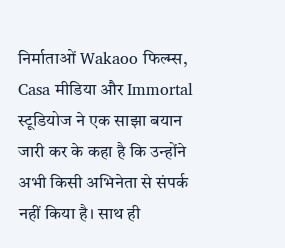निर्माताओं Wakaoo फिल्म्स, Casa मीडिया और Immortal स्टूडियोज ने एक साझा बयान जारी कर के कहा है कि उन्होंने अभी किसी अभिनेता से संपर्क नहीं किया है। साथ ही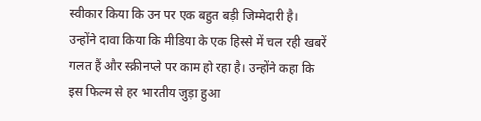स्वीकार किया कि उन पर एक बहुत बड़ी जिम्मेदारी है। उन्होंने दावा किया कि मीडिया के एक हिस्से में चल रही खबरें गलत हैं और स्क्रीनप्ले पर काम हो रहा है। उन्होंने कहा कि इस फिल्म से हर भारतीय जुड़ा हुआ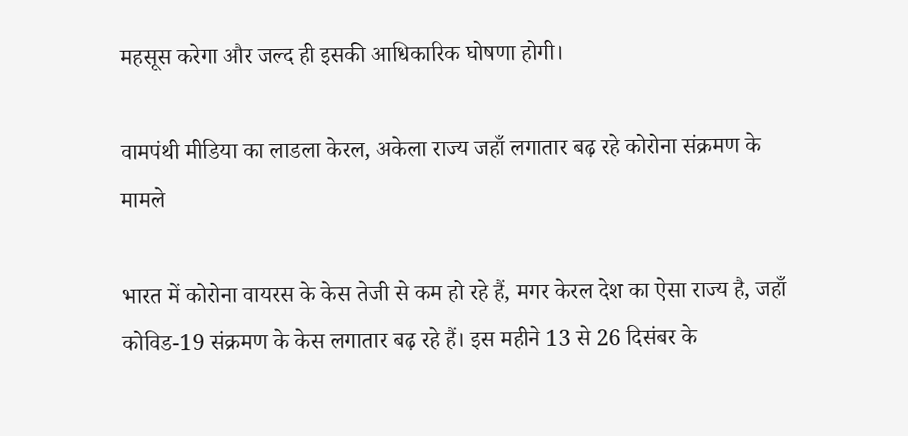महसूस करेगा और जल्द ही इसकी आधिकारिक घोषणा होगी।

वामपंथी मीडिया का लाडला केरल, अकेला राज्य जहाँ लगातार बढ़ रहे कोरोना संक्रमण के मामले

भारत में कोरोना वायरस के केस तेजी से कम हो रहे हैं, मगर केरल देश का ऐसा राज्य है, जहाँ कोविड-19 संक्रमण के केस लगातार बढ़ रहे हैं। इस महीने 13 से 26 दिसंबर के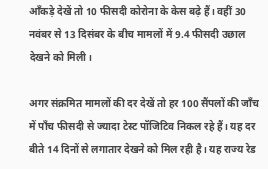आँकड़े देखें तो 10 फीसदी कोरोना के केस बढ़े हैं। वहीं 30 नवंबर से 13 दिसंबर के बीच मामलों में 9.4 फीसदी उछाल देखने को मिली।

अगर संक्रमित मामलों की दर देखें तो हर 100 सैंपलों की जाँच में पाँच फीसदी से ज्यादा टेस्ट पॉजिटिव निकल रहे हैं। यह दर बीते 14 दिनों से लगातार देखने को मिल रही है। यह राज्य रेड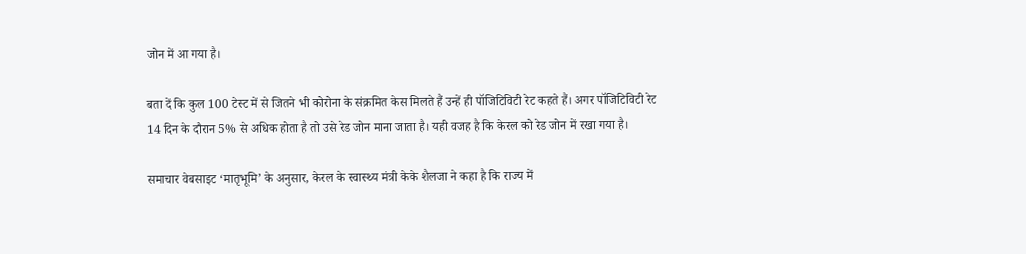जोन में आ गया है।

बता दें कि कुल 100 टेस्ट में से जितने भी कोरोना के संक्रमित केस मिलते हैं उन्हें ही पॉजिटिविटी रेट कहते हैं। अगर पॉजिटिविटी रेट 14 दिन के दौरान 5% से अधिक होता है तो उसे रेड जोन माना जाता है। यही वजह है कि केरल को रेड जोन में रखा गया है।

समाचार वेबसाइट ‘मातृभूमि’ के अनुसार, केरल के स्वास्थ्य मंत्री केके शैलजा ने कहा है कि राज्य में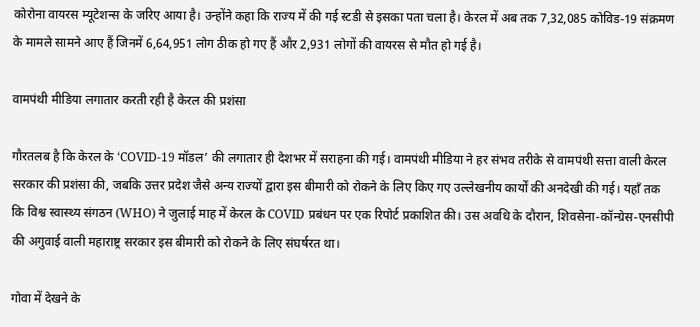कोरोना वायरस म्यूटेशन्स के जरिए आया है। उन्होंने कहा कि राज्य में की गई स्टडी से इसका पता चला है। केरल में अब तक 7,32,085 कोविड-19 संक्रमण के मामले सामने आए हैं जिनमें 6,64,951 लोग ठीक हो गए हैं और 2,931 लोगों की वायरस से मौत हो गई है।

वामपंथी मीडिया लगातार करती रही है केरल की प्रशंसा

गौरतलब है कि केरल के ‘COVID-19 मॉडल’ की लगातार ही देशभर में सराहना की गई। वामपंथी मीडिया ने हर संभव तरीके से वामपंथी सत्ता वाली केरल सरकार की प्रशंसा की, जबकि उत्तर प्रदेश जैसे अन्य राज्यों द्वारा इस बीमारी को रोकने के लिए किए गए उल्लेखनीय कार्यों की अनदेखी की गई। यहाँ तक कि विश्व स्वास्थ्य संगठन (WHO) ने जुलाई माह में केरल के COVID प्रबंधन पर एक रिपोर्ट प्रकाशित की। उस अवधि के दौरान, शिवसेना-कॉन्ग्रेस-एनसीपी की अगुवाई वाली महाराष्ट्र सरकार इस बीमारी को रोकने के लिए संघर्षरत था।

गोवा में देखने के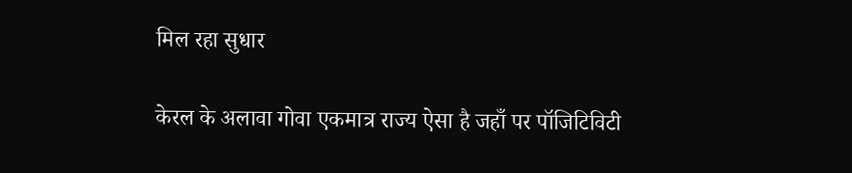मिल रहा सुधार

केरल के अलावा गोवा एकमात्र राज्य ऐसा है जहाँ पर पॉजिटिविटी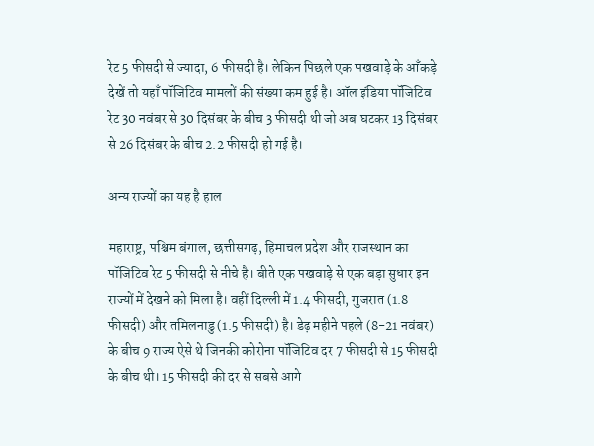रेट 5 फीसदी से ज्यादा, 6 फीसदी है। लेकिन पिछले एक पखवाड़े के आँकड़े देखें तो यहाँ पॉजिटिव मामलों की संख्या कम हुई है। ऑल इंडिया पॉजिटिव रेट 30 नवंबर से 30 दिसंबर के बीच 3 फीसदी थी जो अब घटकर 13 दिसंबर से 26 दिसंबर के बीच 2.2 फीसदी हो गई है।

अन्य राज्यों का यह है हाल

महाराष्ट्र, पश्चिम बंगाल, छत्तीसगढ़, हिमाचल प्रदेश और राजस्थान का पॉजिटिव रेट 5 फीसदी से नीचे है। बीते एक पखवाड़े से एक बड़ा सुधार इन राज्यों में देखने को मिला है। वहीं दिल्ली में 1.4 फीसदी, गुजरात (1.8 फीसदी) और तमिलनाडु (1.5 फीसदी) है। डेढ़ महीने पहले (8-21 नवंबर) के बीच 9 राज्य ऐसे थे जिनकी कोरोना पॉजिटिव दर 7 फीसदी से 15 फीसदी के बीच थी। 15 फीसदी की दर से सबसे आगे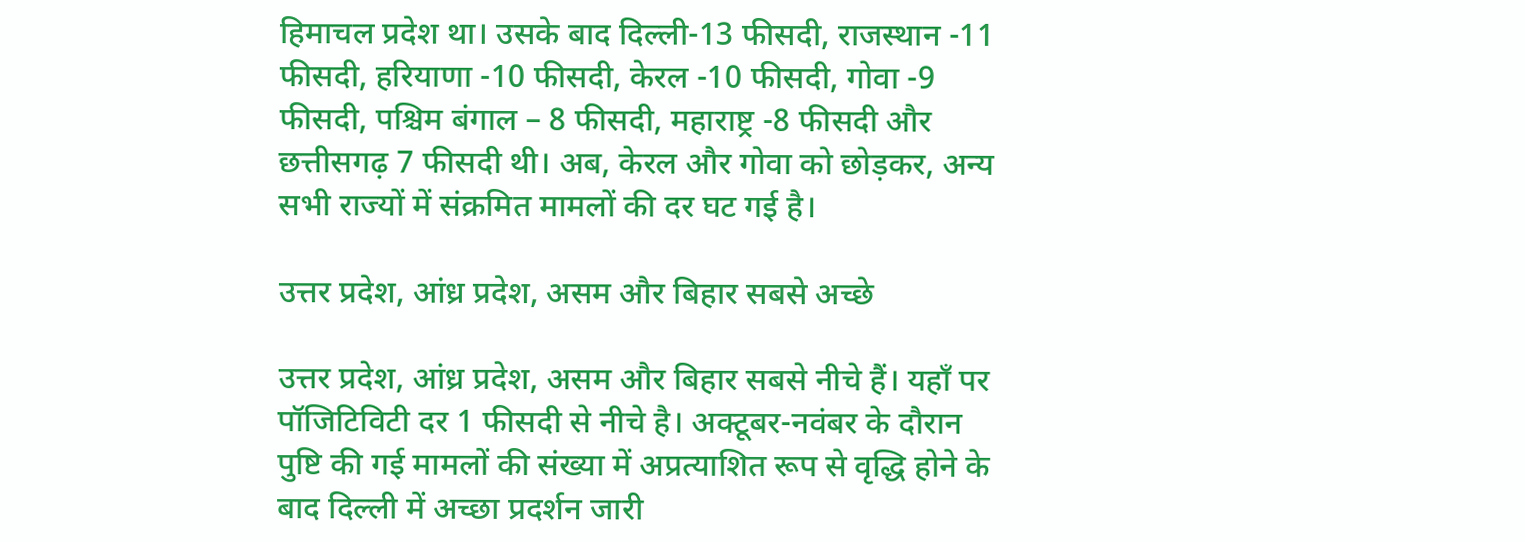हिमाचल प्रदेश था। उसके बाद दिल्ली-13 फीसदी, राजस्थान -11 फीसदी, हरियाणा -10 फीसदी, केरल -10 फीसदी, गोवा -9 फीसदी, पश्चिम बंगाल – 8 फीसदी, महाराष्ट्र -8 फीसदी और छत्तीसगढ़ 7 फीसदी थी। अब, केरल और गोवा को छोड़कर, अन्य सभी राज्यों में संक्रमित मामलों की दर घट गई है।

उत्तर प्रदेश, आंध्र प्रदेश, असम और बिहार सबसे अच्छे

उत्तर प्रदेश, आंध्र प्रदेश, असम और बिहार सबसे नीचे हैं। यहाँ पर पॉजिटिविटी दर 1 फीसदी से नीचे है। अक्टूबर-नवंबर के दौरान पुष्टि की गई मामलों की संख्या में अप्रत्याशित रूप से वृद्धि होने के बाद दिल्ली में अच्छा प्रदर्शन जारी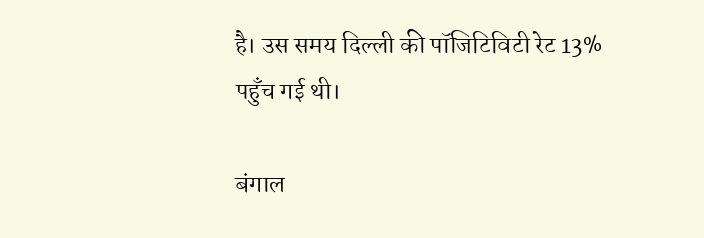है। उस समय दिल्ली की पॉजिटिविटी रेट 13% पहुँच गई थी।

बंगाल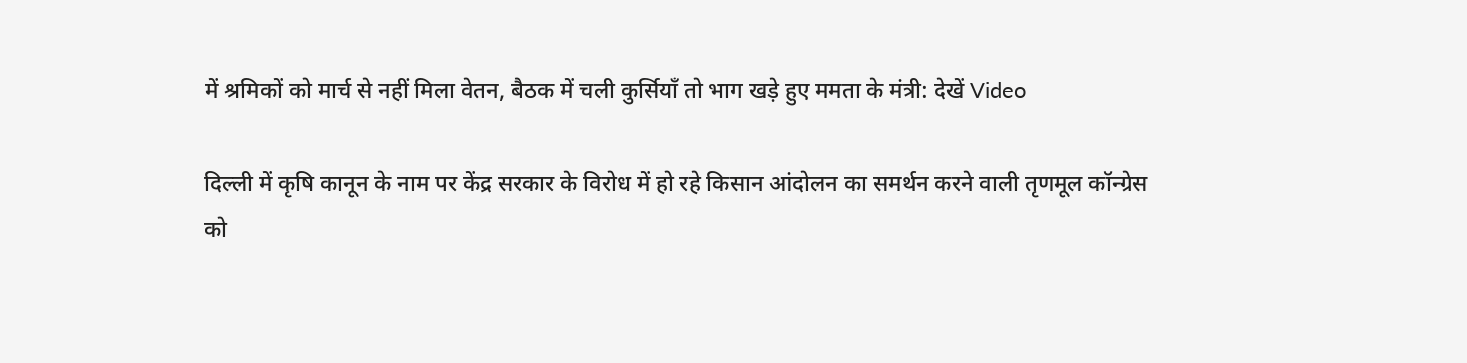में श्रमिकों को मार्च से नहीं मिला वेतन, बैठक में चली कुर्सियाँ तो भाग खड़े हुए ममता के मंत्री: देखें Video

दिल्ली में कृषि कानून के नाम पर केंद्र सरकार के विरोध में हो रहे किसान आंदोलन का समर्थन करने वाली तृणमूल कॉन्ग्रेस को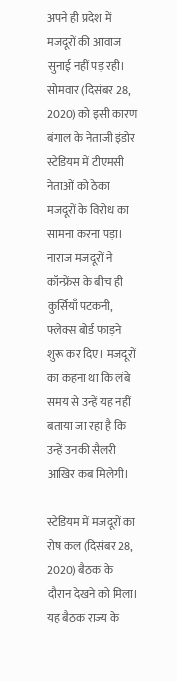अपने ही प्रदेश में मजदूरों की आवाज सुनाई नहीं पड़ रही। सोमवार (दिसंबर 28, 2020) को इसी कारण बंगाल के नेताजी इंडोर स्टेडियम में टीएमसी नेताओं को ठेका मजदूरों के विरोध का सामना करना पड़ा। नाराज मजदूरों ने कॉन्फ्रेंस के बीच ही कुर्सियाँ पटकनी, फ्लेक्स बोर्ड फाड़ने शुरू कर दिए। मजदूरों का कहना था कि लंबे समय से उन्हें यह नहीं बताया जा रहा है कि उन्हें उनकी सैलरी आखिर कब मिलेगी।

स्टेडियम में मजदूरों का रोष कल (दिसंबर 28, 2020) बैठक के दौरान देखने को मिला। यह बैठक राज्य के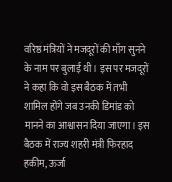वरिष्ठ मंत्रियों ने मजदूरों की माँग सुनने के नाम पर बुलाई थी। इस पर मजदूरों ने कहा कि वो इस बैठक में तभी शामिल होंगे जब उनकी डिमांड को मानने का आश्वासन दिया जाएगा। इस बैठक में राज्य शहरी मंत्री फिरहाद हकीम, ऊर्जा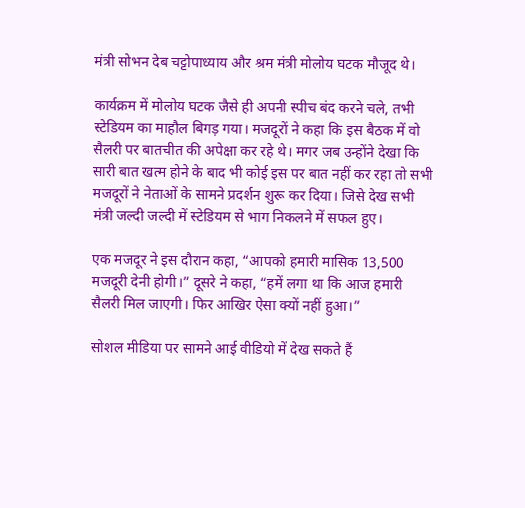मंत्री सोभन देब चट्टोपाध्याय और श्रम मंत्री मोलोय घटक मौजूद थे।

कार्यक्रम में मोलोय घटक जैसे ही अपनी स्पीच बंद करने चले, तभी स्टेडियम का माहौल बिगड़ गया। मजदूरों ने कहा कि इस बैठक में वो सैलरी पर बातचीत की अपेक्षा कर रहे थे। मगर जब उन्होंने देखा कि सारी बात खत्म होने के बाद भी कोई इस पर बात नहीं कर रहा तो सभी मजदूरों ने नेताओं के सामने प्रदर्शन शुरू कर दिया। जिसे देख सभी मंत्री जल्दी जल्दी में स्टेडियम से भाग निकलने में सफल हुए।

एक मजदूर ने इस दौरान कहा, “आपको हमारी मासिक 13,500 मजदूरी देनी होगी।” दूसरे ने कहा, “हमें लगा था कि आज हमारी सैलरी मिल जाएगी। फिर आखिर ऐसा क्यों नहीं हुआ।”

सोशल मीडिया पर सामने आई वीडियो में देख सकते हैं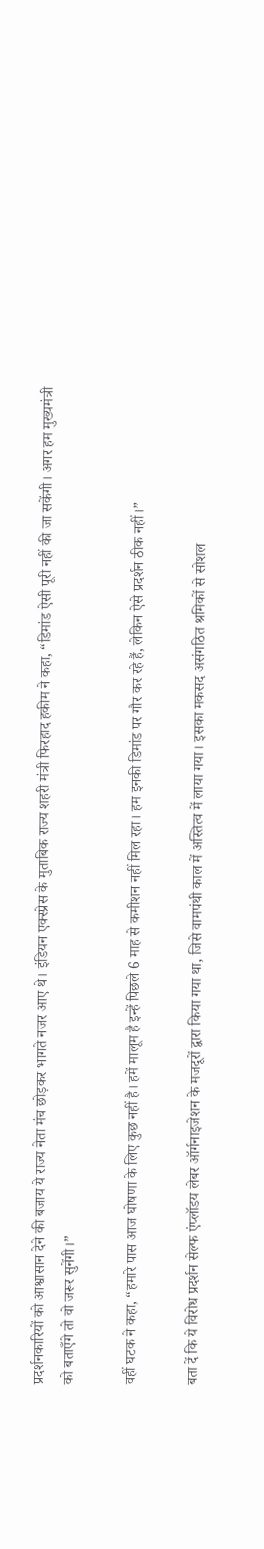प्रदर्शनकारियों को आश्वासान देने की बजाय ये राज्य नेता मंच छोड़कर भागते नजर आए थे। इंडियन एक्स्प्रेस के मुताबिक राज्य शहरी मंत्री फिरहाद हकीम ने कहा, “डिमांड ऐसी पूरी नहीं की जा सकेंगी। अगर हम मुख्यमंत्री को बताएँगे तो वो जरूर सुनेंगी।”

वहीं घटक ने कहा, “हमारे पास आज घोषणा के लिए कुछ नहीं है। हमें मालूम है इन्हें पिछले 6 माह से कमीशन नहीं मिल रहा। हम इनकी डिमांड पर गौर कर रहे हैं, लेकिन ऐसे प्रदर्शन ठीक नहीं।”

बता दें कि ये विरोध प्रदर्शन सेल्फ एंप्लॉडय लेबर ऑर्गनाइजेशन के मजदूरों द्वारा किया गया था, जिसे वामपंथी काल में अस्तित्व में लाया गया। इसका मकसद असंगठित श्रमिकों से सोशल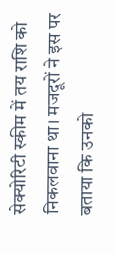सेक्योरिटी स्कीम में तय राशि को निकलवाना था। मजदूरों ने इस पर बताया कि उनको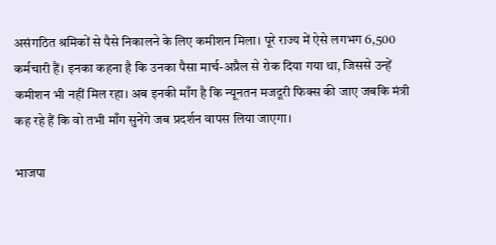असंगठित श्रमिकों से पैसे निकालने के लिए कमीशन मिला। पूरे राज्य में ऐसे लगभग 6,500 कर्मचारी हैं। इनका कहना है कि उनका पैसा मार्च-अप्रैल से रोक दिया गया था, जिससे उन्हें कमीशन भी नहीं मिल रहा। अब इनकी माँग है कि न्यूनतन मजदूरी फिक्स की जाए जबकि मंत्री कह रहे हैं कि वो तभी माँग सुनेंगे जब प्रदर्शन वापस लिया जाएगा।

भाजपा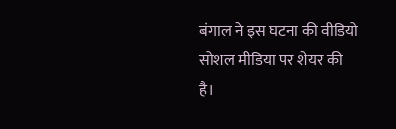बंगाल ने इस घटना की वीडियो सोशल मीडिया पर शेयर की है।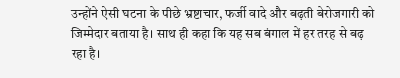उन्होंने ऐसी घटना के पीछे भ्रष्टाचार, फर्जी वादे और बढ़ती बेरोजगारी को जिम्मेदार बताया है। साथ ही कहा कि यह सब बंगाल में हर तरह से बढ़ रहा है।